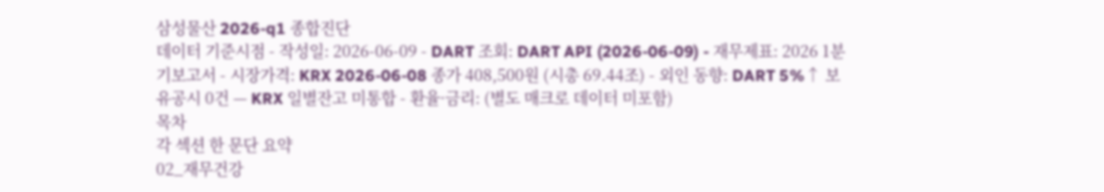삼성물산 2026-q1 종합진단
데이터 기준시점 - 작성일: 2026-06-09 - DART 조회: DART API (2026-06-09) - 재무제표: 2026 1분기보고서 - 시장가격: KRX 2026-06-08 종가 408,500원 (시총 69.44조) - 외인 동향: DART 5%↑ 보유공시 0건 — KRX 일별잔고 미통합 - 환율·금리: (별도 매크로 데이터 미포함)
목차
각 섹션 한 문단 요약
02_재무건강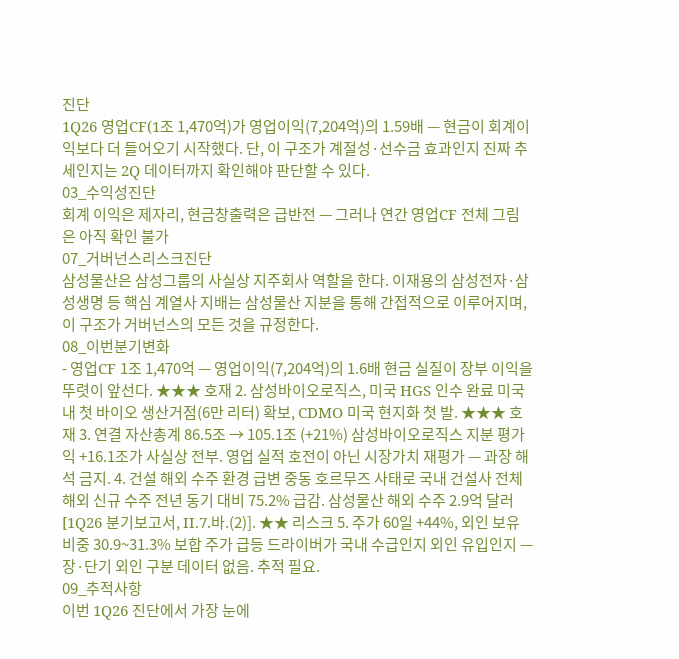진단
1Q26 영업CF(1조 1,470억)가 영업이익(7,204억)의 1.59배 — 현금이 회계이익보다 더 들어오기 시작했다. 단, 이 구조가 계절성·선수금 효과인지 진짜 추세인지는 2Q 데이터까지 확인해야 판단할 수 있다.
03_수익성진단
회계 이익은 제자리, 현금창출력은 급반전 — 그러나 연간 영업CF 전체 그림은 아직 확인 불가
07_거버넌스리스크진단
삼성물산은 삼성그룹의 사실상 지주회사 역할을 한다. 이재용의 삼성전자·삼성생명 등 핵심 계열사 지배는 삼성물산 지분을 통해 간접적으로 이루어지며, 이 구조가 거버넌스의 모든 것을 규정한다.
08_이번분기변화
- 영업CF 1조 1,470억 — 영업이익(7,204억)의 1.6배 현금 실질이 장부 이익을 뚜렷이 앞선다. ★★★ 호재 2. 삼성바이오로직스, 미국 HGS 인수 완료 미국 내 첫 바이오 생산거점(6만 리터) 확보, CDMO 미국 현지화 첫 발. ★★★ 호재 3. 연결 자산총계 86.5조 → 105.1조 (+21%) 삼성바이오로직스 지분 평가익 +16.1조가 사실상 전부. 영업 실적 호전이 아닌 시장가치 재평가 — 과장 해석 금지. 4. 건설 해외 수주 환경 급변 중동 호르무즈 사태로 국내 건설사 전체 해외 신규 수주 전년 동기 대비 75.2% 급감. 삼성물산 해외 수주 2.9억 달러 [1Q26 분기보고서, II.7.바.(2)]. ★★ 리스크 5. 주가 60일 +44%, 외인 보유비중 30.9~31.3% 보합 주가 급등 드라이버가 국내 수급인지 외인 유입인지 — 장·단기 외인 구분 데이터 없음. 추적 필요.
09_추적사항
이번 1Q26 진단에서 가장 눈에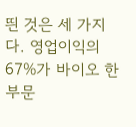띈 것은 세 가지다. 영업이익의 67%가 바이오 한 부문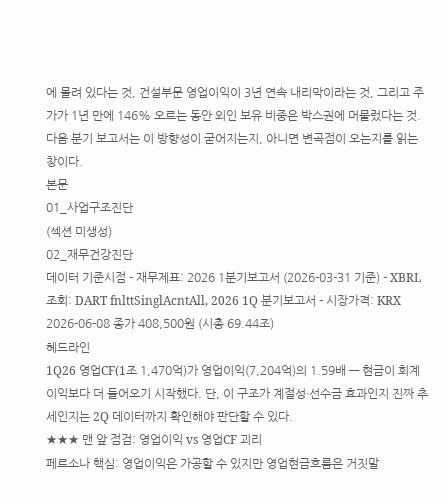에 몰려 있다는 것, 건설부문 영업이익이 3년 연속 내리막이라는 것, 그리고 주가가 1년 만에 146% 오르는 동안 외인 보유 비중은 박스권에 머물렀다는 것. 다음 분기 보고서는 이 방향성이 굳어지는지, 아니면 변곡점이 오는지를 읽는 창이다.
본문
01_사업구조진단
(섹션 미생성)
02_재무건강진단
데이터 기준시점 - 재무제표: 2026 1분기보고서 (2026-03-31 기준) - XBRL 조회: DART fnlttSinglAcntAll, 2026 1Q 분기보고서 - 시장가격: KRX 2026-06-08 종가 408,500원 (시총 69.44조)
헤드라인
1Q26 영업CF(1조 1,470억)가 영업이익(7,204억)의 1.59배 — 현금이 회계이익보다 더 들어오기 시작했다. 단, 이 구조가 계절성·선수금 효과인지 진짜 추세인지는 2Q 데이터까지 확인해야 판단할 수 있다.
★★★ 맨 앞 점검: 영업이익 vs 영업CF 괴리
페르소나 핵심: 영업이익은 가공할 수 있지만 영업현금흐름은 거짓말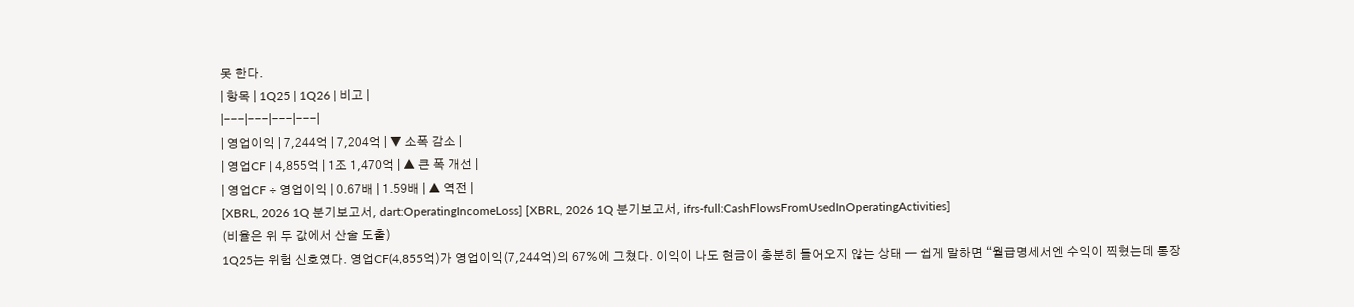못 한다.
| 항목 | 1Q25 | 1Q26 | 비고 |
|---|---|---|---|
| 영업이익 | 7,244억 | 7,204억 | ▼ 소폭 감소 |
| 영업CF | 4,855억 | 1조 1,470억 | ▲ 큰 폭 개선 |
| 영업CF ÷ 영업이익 | 0.67배 | 1.59배 | ▲ 역전 |
[XBRL, 2026 1Q 분기보고서, dart:OperatingIncomeLoss] [XBRL, 2026 1Q 분기보고서, ifrs-full:CashFlowsFromUsedInOperatingActivities]
(비율은 위 두 값에서 산술 도출)
1Q25는 위험 신호였다. 영업CF(4,855억)가 영업이익(7,244억)의 67%에 그쳤다. 이익이 나도 현금이 충분히 들어오지 않는 상태 — 쉽게 말하면 “월급명세서엔 수익이 찍혔는데 통장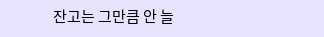잔고는 그만큼 안 늘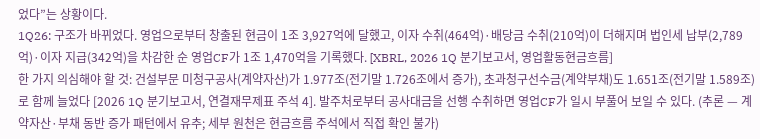었다”는 상황이다.
1Q26: 구조가 바뀌었다. 영업으로부터 창출된 현금이 1조 3,927억에 달했고, 이자 수취(464억)·배당금 수취(210억)이 더해지며 법인세 납부(2,789억)·이자 지급(342억)을 차감한 순 영업CF가 1조 1,470억을 기록했다. [XBRL, 2026 1Q 분기보고서, 영업활동현금흐름]
한 가지 의심해야 할 것: 건설부문 미청구공사(계약자산)가 1.977조(전기말 1.726조에서 증가), 초과청구선수금(계약부채)도 1.651조(전기말 1.589조)로 함께 늘었다 [2026 1Q 분기보고서, 연결재무제표 주석 4]. 발주처로부터 공사대금을 선행 수취하면 영업CF가 일시 부풀어 보일 수 있다. (추론 — 계약자산·부채 동반 증가 패턴에서 유추; 세부 원천은 현금흐름 주석에서 직접 확인 불가)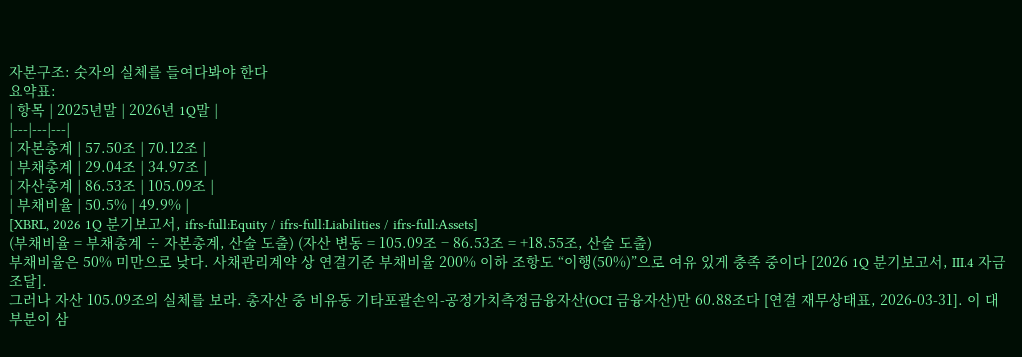자본구조: 숫자의 실체를 들여다봐야 한다
요약표:
| 항목 | 2025년말 | 2026년 1Q말 |
|---|---|---|
| 자본총계 | 57.50조 | 70.12조 |
| 부채총계 | 29.04조 | 34.97조 |
| 자산총계 | 86.53조 | 105.09조 |
| 부채비율 | 50.5% | 49.9% |
[XBRL, 2026 1Q 분기보고서, ifrs-full:Equity / ifrs-full:Liabilities / ifrs-full:Assets]
(부채비율 = 부채총계 ÷ 자본총계, 산술 도출) (자산 변동 = 105.09조 − 86.53조 = +18.55조, 산술 도출)
부채비율은 50% 미만으로 낮다. 사채관리계약 상 연결기준 부채비율 200% 이하 조항도 “이행(50%)”으로 여유 있게 충족 중이다 [2026 1Q 분기보고서, III.4 자금조달].
그러나 자산 105.09조의 실체를 보라. 총자산 중 비유동 기타포괄손익-공정가치측정금융자산(OCI 금융자산)만 60.88조다 [연결 재무상태표, 2026-03-31]. 이 대부분이 삼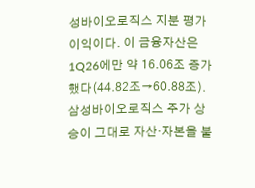성바이오로직스 지분 평가이익이다. 이 금융자산은 1Q26에만 약 16.06조 증가했다(44.82조→60.88조). 삼성바이오로직스 주가 상승이 그대로 자산·자본을 불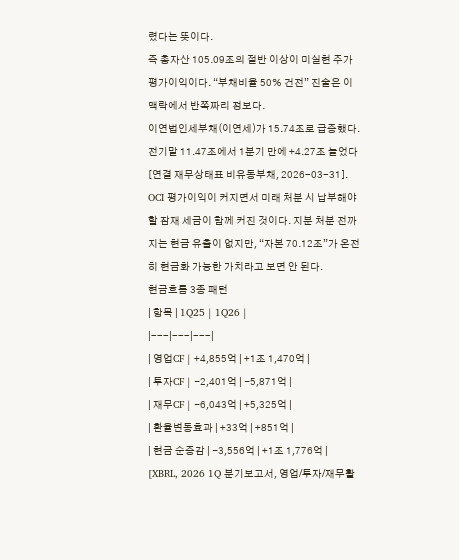렸다는 뜻이다.
즉 총자산 105.09조의 절반 이상이 미실현 주가 평가이익이다. “부채비율 50% 건전” 진술은 이 맥락에서 반쪽짜리 정보다.
이연법인세부채(이연세)가 15.74조로 급증했다. 전기말 11.47조에서 1분기 만에 +4.27조 늘었다 [연결 재무상태표 비유동부채, 2026-03-31]. OCI 평가이익이 커지면서 미래 처분 시 납부해야 할 잠재 세금이 함께 커진 것이다. 지분 처분 전까지는 현금 유출이 없지만, “자본 70.12조”가 온전히 현금화 가능한 가치라고 보면 안 된다.
현금흐름 3종 패턴
| 항목 | 1Q25 | 1Q26 |
|---|---|---|
| 영업CF | +4,855억 | +1조 1,470억 |
| 투자CF | −2,401억 | −5,871억 |
| 재무CF | −6,043억 | +5,325억 |
| 환율변동효과 | +33억 | +851억 |
| 현금 순증감 | −3,556억 | +1조 1,776억 |
[XBRL, 2026 1Q 분기보고서, 영업/투자/재무활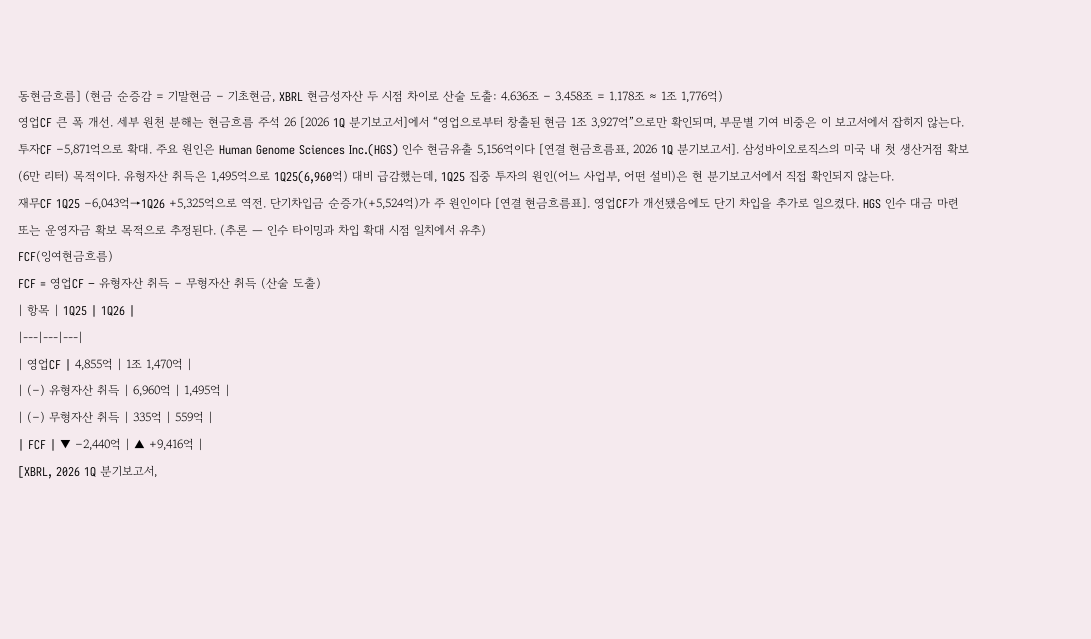동현금흐름] (현금 순증감 = 기말현금 − 기초현금, XBRL 현금성자산 두 시점 차이로 산술 도출: 4.636조 − 3.458조 = 1.178조 ≈ 1조 1,776억)
영업CF 큰 폭 개선. 세부 원천 분해는 현금흐름 주석 26 [2026 1Q 분기보고서]에서 “영업으로부터 창출된 현금 1조 3,927억”으로만 확인되며, 부문별 기여 비중은 이 보고서에서 잡히지 않는다.
투자CF −5,871억으로 확대. 주요 원인은 Human Genome Sciences Inc.(HGS) 인수 현금유출 5,156억이다 [연결 현금흐름표, 2026 1Q 분기보고서]. 삼성바이오로직스의 미국 내 첫 생산거점 확보(6만 리터) 목적이다. 유형자산 취득은 1,495억으로 1Q25(6,960억) 대비 급감했는데, 1Q25 집중 투자의 원인(어느 사업부, 어떤 설비)은 현 분기보고서에서 직접 확인되지 않는다.
재무CF 1Q25 −6,043억→1Q26 +5,325억으로 역전. 단기차입금 순증가(+5,524억)가 주 원인이다 [연결 현금흐름표]. 영업CF가 개선됐음에도 단기 차입을 추가로 일으켰다. HGS 인수 대금 마련 또는 운영자금 확보 목적으로 추정된다. (추론 — 인수 타이밍과 차입 확대 시점 일치에서 유추)
FCF(잉여현금흐름)
FCF = 영업CF − 유형자산 취득 − 무형자산 취득 (산술 도출)
| 항목 | 1Q25 | 1Q26 |
|---|---|---|
| 영업CF | 4,855억 | 1조 1,470억 |
| (−) 유형자산 취득 | 6,960억 | 1,495억 |
| (−) 무형자산 취득 | 335억 | 559억 |
| FCF | ▼ −2,440억 | ▲ +9,416억 |
[XBRL, 2026 1Q 분기보고서,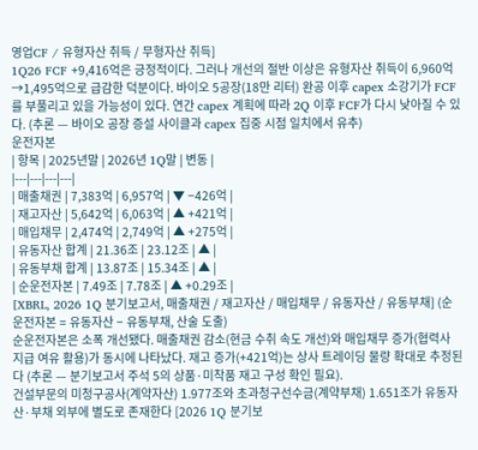영업CF / 유형자산 취득 / 무형자산 취득]
1Q26 FCF +9,416억은 긍정적이다. 그러나 개선의 절반 이상은 유형자산 취득이 6,960억→1,495억으로 급감한 덕분이다. 바이오 5공장(18만 리터) 완공 이후 capex 소강기가 FCF를 부풀리고 있을 가능성이 있다. 연간 capex 계획에 따라 2Q 이후 FCF가 다시 낮아질 수 있다. (추론 — 바이오 공장 증설 사이클과 capex 집중 시점 일치에서 유추)
운전자본
| 항목 | 2025년말 | 2026년 1Q말 | 변동 |
|---|---|---|---|
| 매출채권 | 7,383억 | 6,957억 | ▼ −426억 |
| 재고자산 | 5,642억 | 6,063억 | ▲ +421억 |
| 매입채무 | 2,474억 | 2,749억 | ▲ +275억 |
| 유동자산 합계 | 21.36조 | 23.12조 | ▲ |
| 유동부채 합계 | 13.87조 | 15.34조 | ▲ |
| 순운전자본 | 7.49조 | 7.78조 | ▲ +0.29조 |
[XBRL, 2026 1Q 분기보고서, 매출채권 / 재고자산 / 매입채무 / 유동자산 / 유동부채] (순운전자본 = 유동자산 − 유동부채, 산술 도출)
순운전자본은 소폭 개선됐다. 매출채권 감소(현금 수취 속도 개선)와 매입채무 증가(협력사 지급 여유 활용)가 동시에 나타났다. 재고 증가(+421억)는 상사 트레이딩 물량 확대로 추정된다 (추론 — 분기보고서 주석 5의 상품·미착품 재고 구성 확인 필요).
건설부문의 미청구공사(계약자산) 1.977조와 초과청구선수금(계약부채) 1.651조가 유동자산·부채 외부에 별도로 존재한다 [2026 1Q 분기보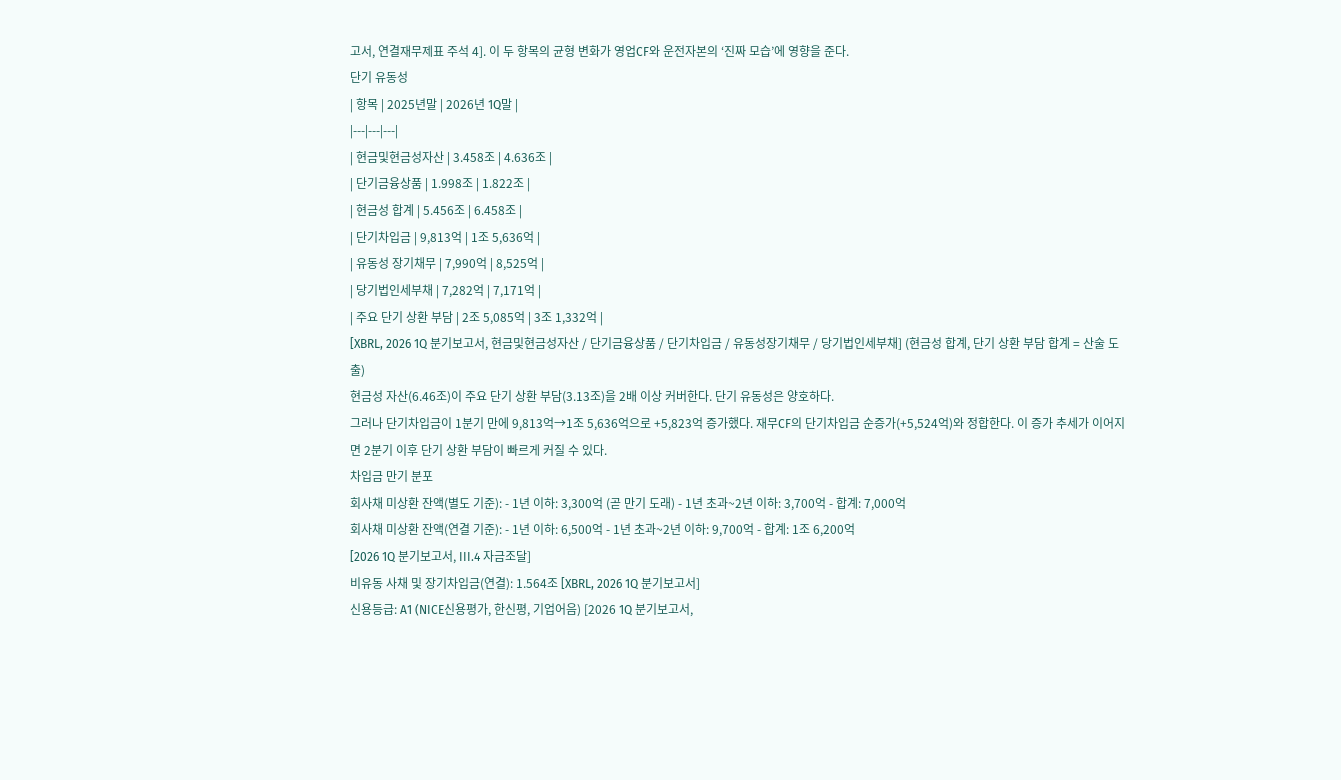고서, 연결재무제표 주석 4]. 이 두 항목의 균형 변화가 영업CF와 운전자본의 ‘진짜 모습’에 영향을 준다.
단기 유동성
| 항목 | 2025년말 | 2026년 1Q말 |
|---|---|---|
| 현금및현금성자산 | 3.458조 | 4.636조 |
| 단기금융상품 | 1.998조 | 1.822조 |
| 현금성 합계 | 5.456조 | 6.458조 |
| 단기차입금 | 9,813억 | 1조 5,636억 |
| 유동성 장기채무 | 7,990억 | 8,525억 |
| 당기법인세부채 | 7,282억 | 7,171억 |
| 주요 단기 상환 부담 | 2조 5,085억 | 3조 1,332억 |
[XBRL, 2026 1Q 분기보고서, 현금및현금성자산 / 단기금융상품 / 단기차입금 / 유동성장기채무 / 당기법인세부채] (현금성 합계, 단기 상환 부담 합계 = 산술 도출)
현금성 자산(6.46조)이 주요 단기 상환 부담(3.13조)을 2배 이상 커버한다. 단기 유동성은 양호하다.
그러나 단기차입금이 1분기 만에 9,813억→1조 5,636억으로 +5,823억 증가했다. 재무CF의 단기차입금 순증가(+5,524억)와 정합한다. 이 증가 추세가 이어지면 2분기 이후 단기 상환 부담이 빠르게 커질 수 있다.
차입금 만기 분포
회사채 미상환 잔액(별도 기준): - 1년 이하: 3,300억 (곧 만기 도래) - 1년 초과~2년 이하: 3,700억 - 합계: 7,000억
회사채 미상환 잔액(연결 기준): - 1년 이하: 6,500억 - 1년 초과~2년 이하: 9,700억 - 합계: 1조 6,200억
[2026 1Q 분기보고서, III.4 자금조달]
비유동 사채 및 장기차입금(연결): 1.564조 [XBRL, 2026 1Q 분기보고서]
신용등급: A1 (NICE신용평가, 한신평, 기업어음) [2026 1Q 분기보고서,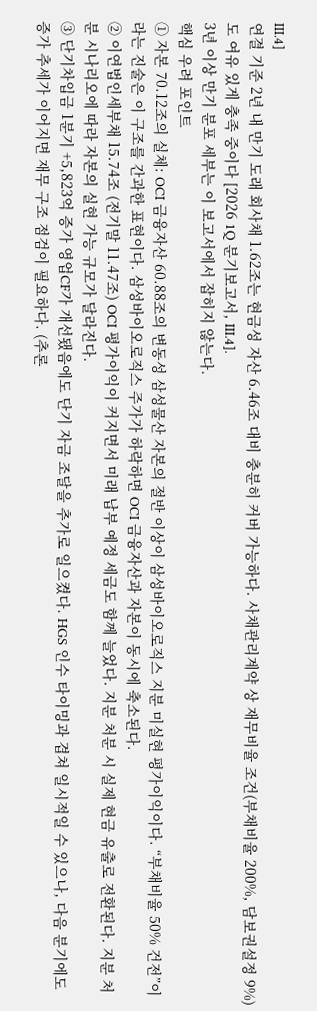III.4]
연결 기준 2년 내 만기 도래 회사채 1.62조는 현금성 자산 6.46조 대비 충분히 커버 가능하다. 사채관리계약 상 재무비율 조건(부채비율 200%, 담보권설정 9%)도 여유 있게 충족 중이다 [2026 1Q 분기보고서, III.4].
3년 이상 만기 분포 세부는 이 보고서에서 잡히지 않는다.
핵심 우려 포인트
① 자본 70.12조의 실체: OCI 금융자산 60.88조의 변동성 삼성물산 자본의 절반 이상이 삼성바이오로직스 지분 미실현 평가이익이다. “부채비율 50% 건전”이라는 진술은 이 구조를 간과한 표현이다. 삼성바이오로직스 주가가 하락하면 OCI 금융자산과 자본이 동시에 축소된다.
② 이연법인세부채 15.74조 (전기말 11.47조) OCI 평가이익이 커지면서 미래 납부 예정 세금도 함께 늘었다. 지분 처분 시 실제 현금 유출로 전환된다. 지분 처분 시나리오에 따라 자본의 실현 가능 규모가 달라진다.
③ 단기차입금 1분기 +5,823억 증가 영업CF가 개선됐음에도 단기 자금 조달을 추가로 일으켰다. HGS 인수 타이밍과 겹쳐 일시적일 수 있으나, 다음 분기에도 증가 추세가 이어지면 재무 구조 점검이 필요하다. (추론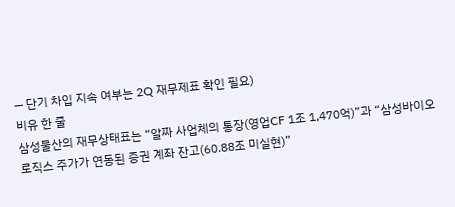— 단기 차입 지속 여부는 2Q 재무제표 확인 필요)
비유 한 줄
삼성물산의 재무상태표는 “알짜 사업체의 통장(영업CF 1조 1,470억)”과 “삼성바이오로직스 주가가 연동된 증권 계좌 잔고(60.88조 미실현)”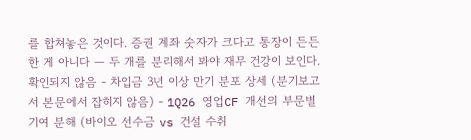를 합쳐놓은 것이다. 증권 계좌 숫자가 크다고 통장이 든든한 게 아니다 — 두 개를 분리해서 봐야 재무 건강이 보인다.
확인되지 않음 - 차입금 3년 이상 만기 분포 상세 (분기보고서 본문에서 잡히지 않음) - 1Q26 영업CF 개선의 부문별 기여 분해 (바이오 선수금 vs 건설 수취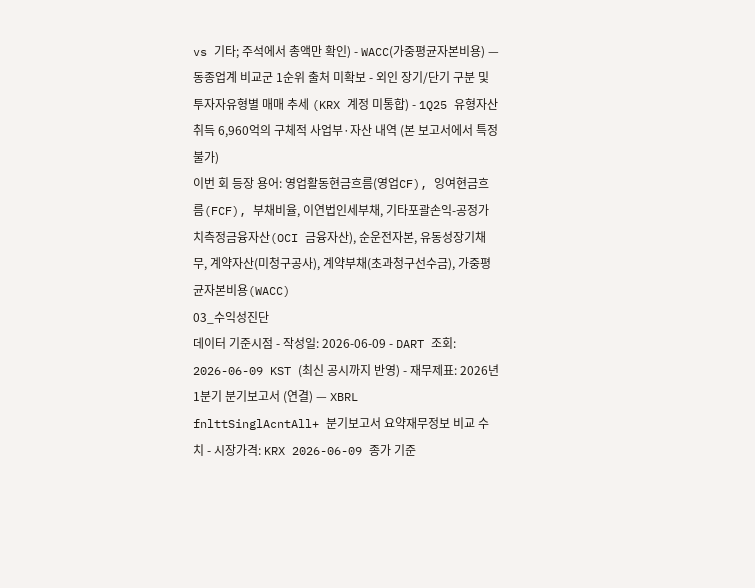vs 기타; 주석에서 총액만 확인) - WACC(가중평균자본비용) — 동종업계 비교군 1순위 출처 미확보 - 외인 장기/단기 구분 및 투자자유형별 매매 추세 (KRX 계정 미통합) - 1Q25 유형자산 취득 6,960억의 구체적 사업부·자산 내역 (본 보고서에서 특정 불가)
이번 회 등장 용어: 영업활동현금흐름(영업CF), 잉여현금흐름(FCF), 부채비율, 이연법인세부채, 기타포괄손익-공정가치측정금융자산(OCI 금융자산), 순운전자본, 유동성장기채무, 계약자산(미청구공사), 계약부채(초과청구선수금), 가중평균자본비용(WACC)
03_수익성진단
데이터 기준시점 - 작성일: 2026-06-09 - DART 조회: 2026-06-09 KST (최신 공시까지 반영) - 재무제표: 2026년 1분기 분기보고서 (연결) — XBRL
fnlttSinglAcntAll+ 분기보고서 요약재무정보 비교 수치 - 시장가격: KRX 2026-06-09 종가 기준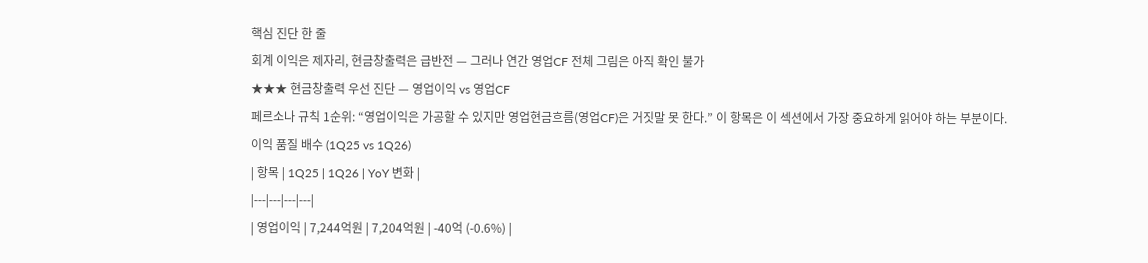핵심 진단 한 줄
회계 이익은 제자리, 현금창출력은 급반전 — 그러나 연간 영업CF 전체 그림은 아직 확인 불가
★★★ 현금창출력 우선 진단 — 영업이익 vs 영업CF
페르소나 규칙 1순위: “영업이익은 가공할 수 있지만 영업현금흐름(영업CF)은 거짓말 못 한다.” 이 항목은 이 섹션에서 가장 중요하게 읽어야 하는 부분이다.
이익 품질 배수 (1Q25 vs 1Q26)
| 항목 | 1Q25 | 1Q26 | YoY 변화 |
|---|---|---|---|
| 영업이익 | 7,244억원 | 7,204억원 | -40억 (-0.6%) |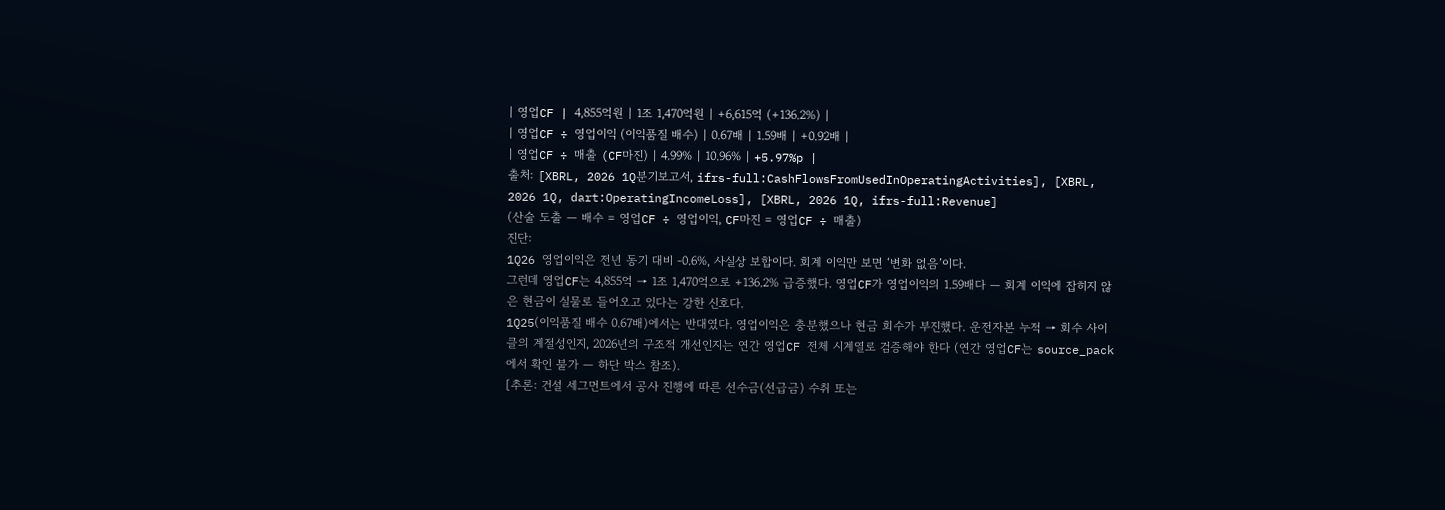| 영업CF | 4,855억원 | 1조 1,470억원 | +6,615억 (+136.2%) |
| 영업CF ÷ 영업이익 (이익품질 배수) | 0.67배 | 1.59배 | +0.92배 |
| 영업CF ÷ 매출 (CF마진) | 4.99% | 10.96% | +5.97%p |
출처: [XBRL, 2026 1Q분기보고서, ifrs-full:CashFlowsFromUsedInOperatingActivities], [XBRL, 2026 1Q, dart:OperatingIncomeLoss], [XBRL, 2026 1Q, ifrs-full:Revenue]
(산술 도출 — 배수 = 영업CF ÷ 영업이익, CF마진 = 영업CF ÷ 매출)
진단:
1Q26 영업이익은 전년 동기 대비 -0.6%, 사실상 보합이다. 회계 이익만 보면 ‘변화 없음’이다.
그런데 영업CF는 4,855억 → 1조 1,470억으로 +136.2% 급증했다. 영업CF가 영업이익의 1.59배다 — 회계 이익에 잡히지 않은 현금이 실물로 들어오고 있다는 강한 신호다.
1Q25(이익품질 배수 0.67배)에서는 반대였다. 영업이익은 충분했으나 현금 회수가 부진했다. 운전자본 누적 → 회수 사이클의 계절성인지, 2026년의 구조적 개선인지는 연간 영업CF 전체 시계열로 검증해야 한다 (연간 영업CF는 source_pack에서 확인 불가 — 하단 박스 참조).
[추론: 건설 세그먼트에서 공사 진행에 따른 선수금(선급금) 수취 또는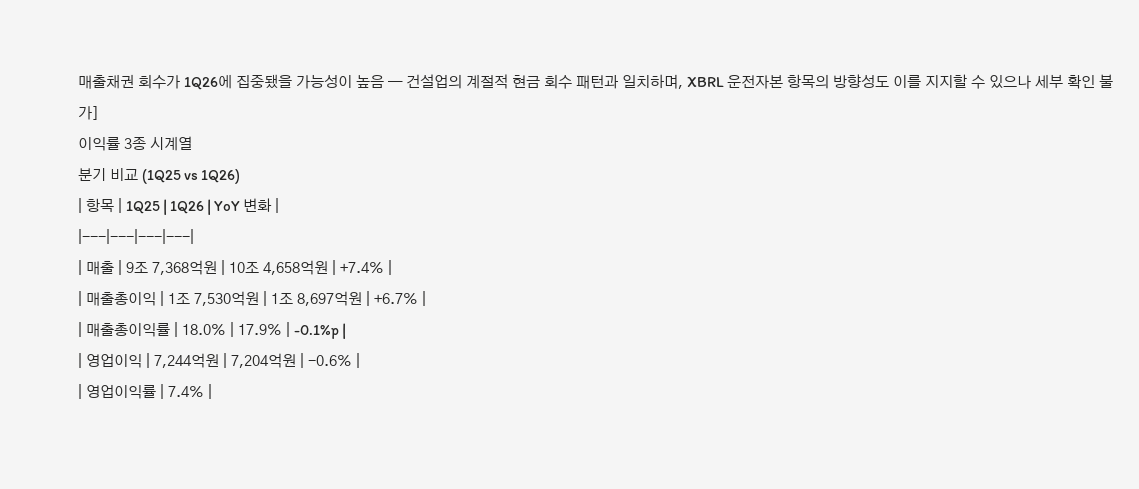매출채권 회수가 1Q26에 집중됐을 가능성이 높음 — 건설업의 계절적 현금 회수 패턴과 일치하며, XBRL 운전자본 항목의 방향성도 이를 지지할 수 있으나 세부 확인 불가]
이익률 3종 시계열
분기 비교 (1Q25 vs 1Q26)
| 항목 | 1Q25 | 1Q26 | YoY 변화 |
|---|---|---|---|
| 매출 | 9조 7,368억원 | 10조 4,658억원 | +7.4% |
| 매출총이익 | 1조 7,530억원 | 1조 8,697억원 | +6.7% |
| 매출총이익률 | 18.0% | 17.9% | -0.1%p |
| 영업이익 | 7,244억원 | 7,204억원 | -0.6% |
| 영업이익률 | 7.4% |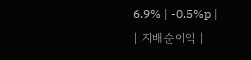6.9% | -0.5%p |
| 지배순이익 |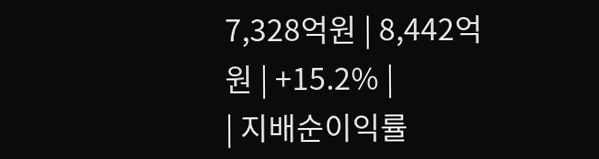7,328억원 | 8,442억원 | +15.2% |
| 지배순이익률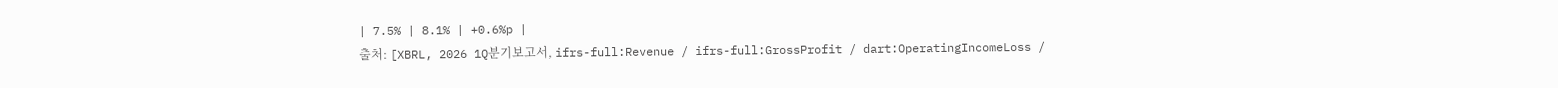| 7.5% | 8.1% | +0.6%p |
출처: [XBRL, 2026 1Q분기보고서, ifrs-full:Revenue / ifrs-full:GrossProfit / dart:OperatingIncomeLoss /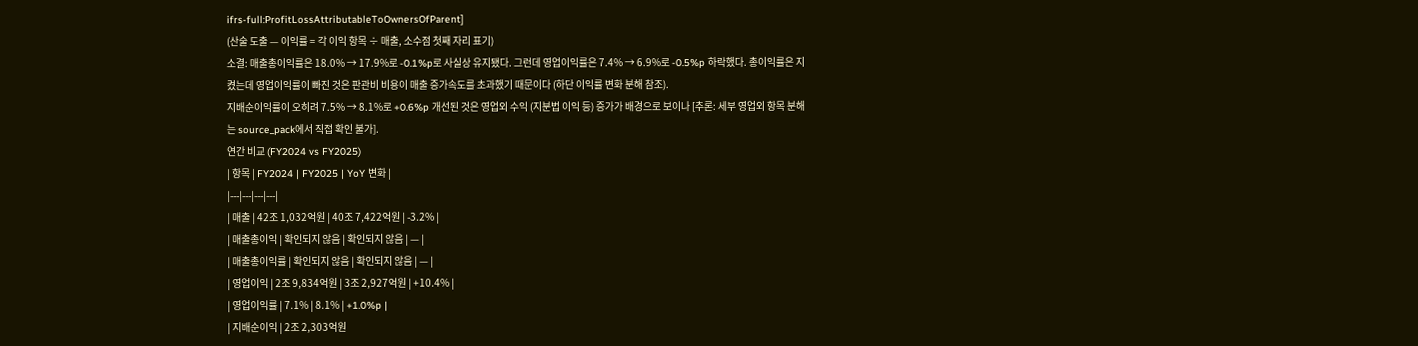ifrs-full:ProfitLossAttributableToOwnersOfParent]
(산술 도출 — 이익률 = 각 이익 항목 ÷ 매출, 소수점 첫째 자리 표기)
소결: 매출총이익률은 18.0% → 17.9%로 -0.1%p로 사실상 유지됐다. 그런데 영업이익률은 7.4% → 6.9%로 -0.5%p 하락했다. 총이익률은 지켰는데 영업이익률이 빠진 것은 판관비 비용이 매출 증가속도를 초과했기 때문이다 (하단 이익률 변화 분해 참조).
지배순이익률이 오히려 7.5% → 8.1%로 +0.6%p 개선된 것은 영업외 수익 (지분법 이익 등) 증가가 배경으로 보이나 [추론: 세부 영업외 항목 분해는 source_pack에서 직접 확인 불가].
연간 비교 (FY2024 vs FY2025)
| 항목 | FY2024 | FY2025 | YoY 변화 |
|---|---|---|---|
| 매출 | 42조 1,032억원 | 40조 7,422억원 | -3.2% |
| 매출총이익 | 확인되지 않음 | 확인되지 않음 | — |
| 매출총이익률 | 확인되지 않음 | 확인되지 않음 | — |
| 영업이익 | 2조 9,834억원 | 3조 2,927억원 | +10.4% |
| 영업이익률 | 7.1% | 8.1% | +1.0%p |
| 지배순이익 | 2조 2,303억원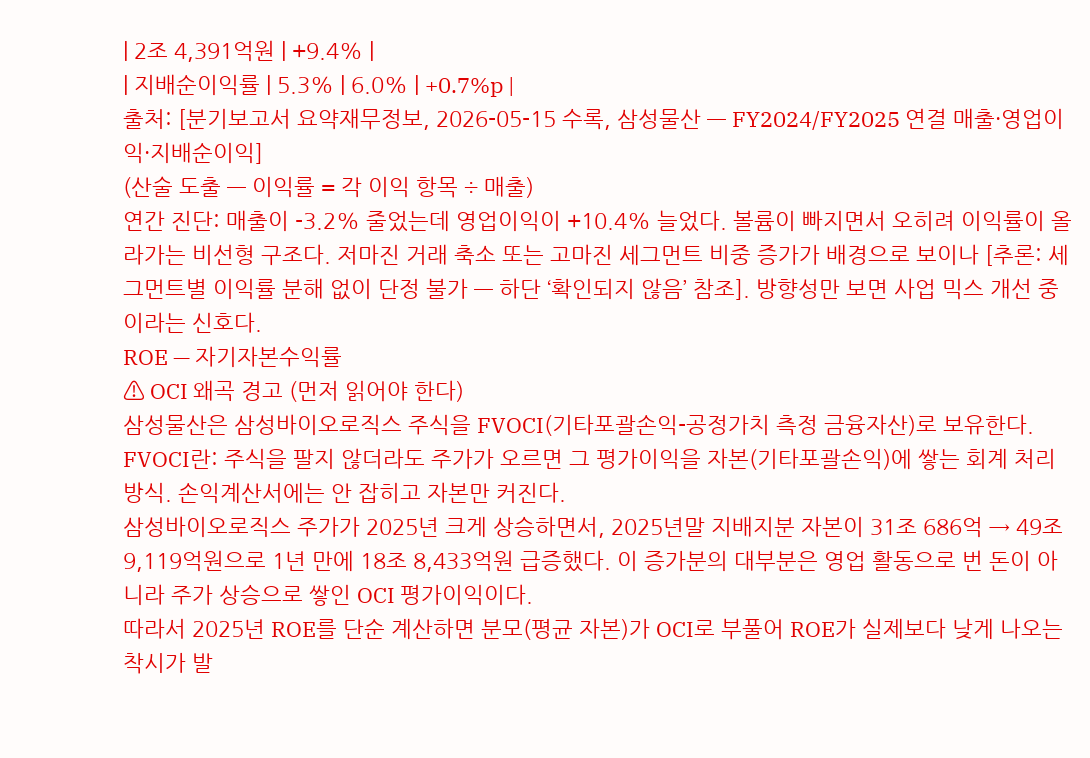| 2조 4,391억원 | +9.4% |
| 지배순이익률 | 5.3% | 6.0% | +0.7%p |
출처: [분기보고서 요약재무정보, 2026-05-15 수록, 삼성물산 — FY2024/FY2025 연결 매출·영업이익·지배순이익]
(산술 도출 — 이익률 = 각 이익 항목 ÷ 매출)
연간 진단: 매출이 -3.2% 줄었는데 영업이익이 +10.4% 늘었다. 볼륨이 빠지면서 오히려 이익률이 올라가는 비선형 구조다. 저마진 거래 축소 또는 고마진 세그먼트 비중 증가가 배경으로 보이나 [추론: 세그먼트별 이익률 분해 없이 단정 불가 — 하단 ‘확인되지 않음’ 참조]. 방향성만 보면 사업 믹스 개선 중이라는 신호다.
ROE — 자기자본수익률
⚠ OCI 왜곡 경고 (먼저 읽어야 한다)
삼성물산은 삼성바이오로직스 주식을 FVOCI(기타포괄손익-공정가치 측정 금융자산)로 보유한다.
FVOCI란: 주식을 팔지 않더라도 주가가 오르면 그 평가이익을 자본(기타포괄손익)에 쌓는 회계 처리 방식. 손익계산서에는 안 잡히고 자본만 커진다.
삼성바이오로직스 주가가 2025년 크게 상승하면서, 2025년말 지배지분 자본이 31조 686억 → 49조 9,119억원으로 1년 만에 18조 8,433억원 급증했다. 이 증가분의 대부분은 영업 활동으로 번 돈이 아니라 주가 상승으로 쌓인 OCI 평가이익이다.
따라서 2025년 ROE를 단순 계산하면 분모(평균 자본)가 OCI로 부풀어 ROE가 실제보다 낮게 나오는 착시가 발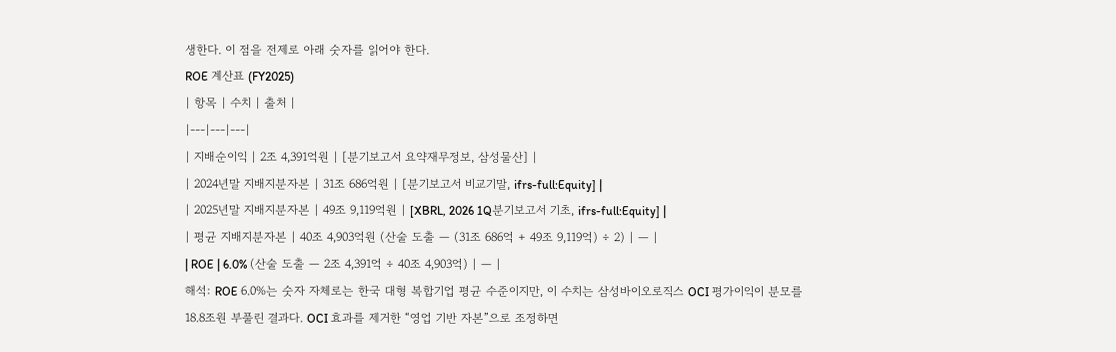생한다. 이 점을 전제로 아래 숫자를 읽어야 한다.
ROE 계산표 (FY2025)
| 항목 | 수치 | 출처 |
|---|---|---|
| 지배순이익 | 2조 4,391억원 | [분기보고서 요약재무정보, 삼성물산] |
| 2024년말 지배지분자본 | 31조 686억원 | [분기보고서 비교기말, ifrs-full:Equity] |
| 2025년말 지배지분자본 | 49조 9,119억원 | [XBRL, 2026 1Q분기보고서 기초, ifrs-full:Equity] |
| 평균 지배지분자본 | 40조 4,903억원 (산술 도출 — (31조 686억 + 49조 9,119억) ÷ 2) | — |
| ROE | 6.0% (산술 도출 — 2조 4,391억 ÷ 40조 4,903억) | — |
해석: ROE 6.0%는 숫자 자체로는 한국 대형 복합기업 평균 수준이지만, 이 수치는 삼성바이오로직스 OCI 평가이익이 분모를 18.8조원 부풀린 결과다. OCI 효과를 제거한 “영업 기반 자본”으로 조정하면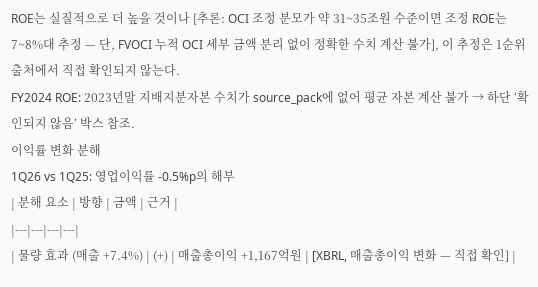ROE는 실질적으로 더 높을 것이나 [추론: OCI 조정 분모가 약 31~35조원 수준이면 조정 ROE는 7~8%대 추정 — 단, FVOCI 누적 OCI 세부 금액 분리 없이 정확한 수치 계산 불가], 이 추정은 1순위 출처에서 직접 확인되지 않는다.
FY2024 ROE: 2023년말 지배지분자본 수치가 source_pack에 없어 평균 자본 계산 불가 → 하단 ‘확인되지 않음’ 박스 참조.
이익률 변화 분해
1Q26 vs 1Q25: 영업이익률 -0.5%p의 해부
| 분해 요소 | 방향 | 금액 | 근거 |
|---|---|---|---|
| 물량 효과 (매출 +7.4%) | (+) | 매출총이익 +1,167억원 | [XBRL, 매출총이익 변화 — 직접 확인] |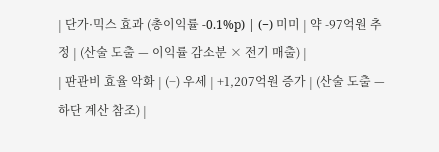| 단가·믹스 효과 (총이익률 -0.1%p) | (−) 미미 | 약 -97억원 추정 | (산술 도출 — 이익률 감소분 × 전기 매출) |
| 판관비 효율 악화 | (−) 우세 | +1,207억원 증가 | (산술 도출 — 하단 계산 참조) |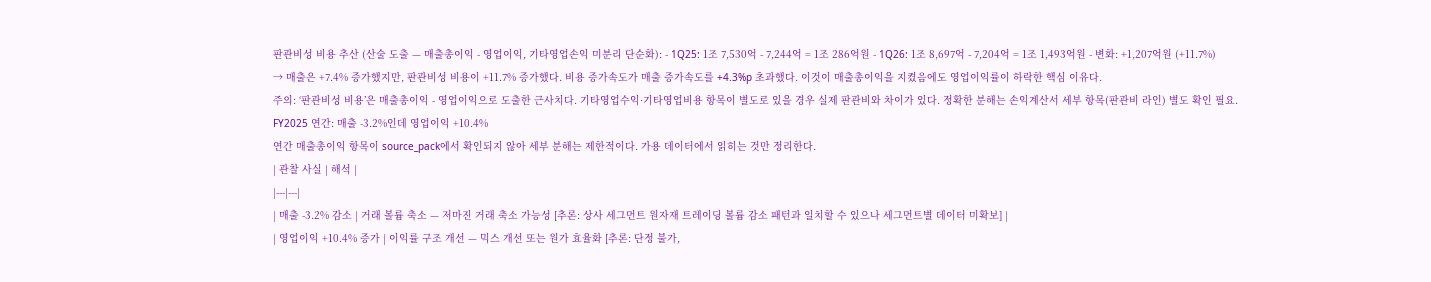판관비성 비용 추산 (산술 도출 — 매출총이익 - 영업이익, 기타영업손익 미분리 단순화): - 1Q25: 1조 7,530억 - 7,244억 = 1조 286억원 - 1Q26: 1조 8,697억 - 7,204억 = 1조 1,493억원 - 변화: +1,207억원 (+11.7%)
→ 매출은 +7.4% 증가했지만, 판관비성 비용이 +11.7% 증가했다. 비용 증가속도가 매출 증가속도를 +4.3%p 초과했다. 이것이 매출총이익을 지켰음에도 영업이익률이 하락한 핵심 이유다.
주의: ‘판관비성 비용’은 매출총이익 - 영업이익으로 도출한 근사치다. 기타영업수익·기타영업비용 항목이 별도로 있을 경우 실제 판관비와 차이가 있다. 정확한 분해는 손익계산서 세부 항목(판관비 라인) 별도 확인 필요.
FY2025 연간: 매출 -3.2%인데 영업이익 +10.4%
연간 매출총이익 항목이 source_pack에서 확인되지 않아 세부 분해는 제한적이다. 가용 데이터에서 읽히는 것만 정리한다.
| 관찰 사실 | 해석 |
|---|---|
| 매출 -3.2% 감소 | 거래 볼륨 축소 — 저마진 거래 축소 가능성 [추론: 상사 세그먼트 원자재 트레이딩 볼륨 감소 패턴과 일치할 수 있으나 세그먼트별 데이터 미확보] |
| 영업이익 +10.4% 증가 | 이익률 구조 개선 — 믹스 개선 또는 원가 효율화 [추론: 단정 불가,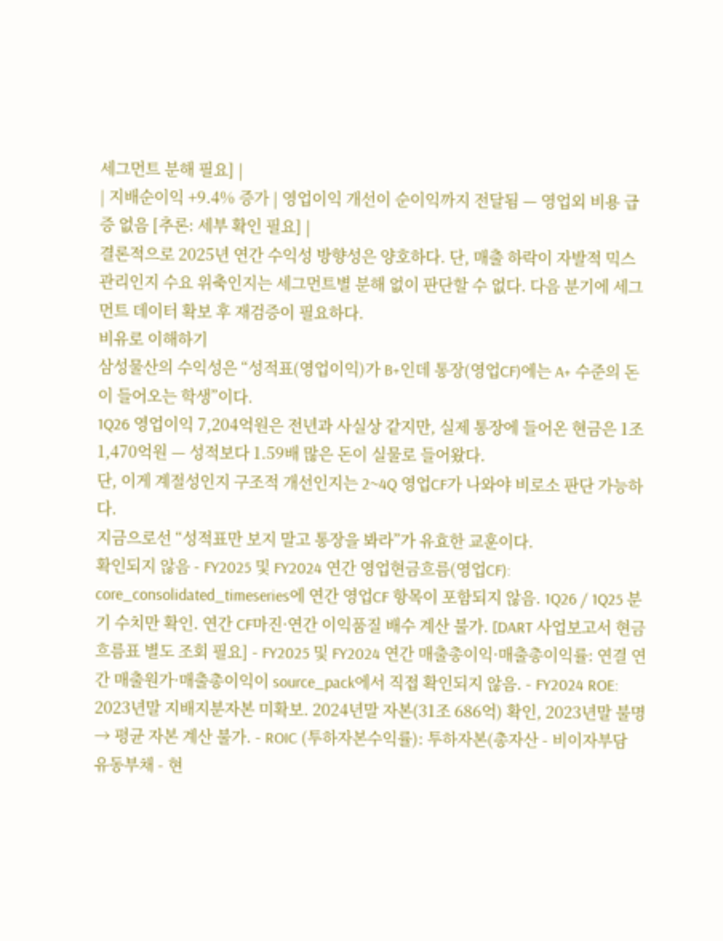세그먼트 분해 필요] |
| 지배순이익 +9.4% 증가 | 영업이익 개선이 순이익까지 전달됨 — 영업외 비용 급증 없음 [추론: 세부 확인 필요] |
결론적으로 2025년 연간 수익성 방향성은 양호하다. 단, 매출 하락이 자발적 믹스 관리인지 수요 위축인지는 세그먼트별 분해 없이 판단할 수 없다. 다음 분기에 세그먼트 데이터 확보 후 재검증이 필요하다.
비유로 이해하기
삼성물산의 수익성은 “성적표(영업이익)가 B+인데 통장(영업CF)에는 A+ 수준의 돈이 들어오는 학생”이다.
1Q26 영업이익 7,204억원은 전년과 사실상 같지만, 실제 통장에 들어온 현금은 1조 1,470억원 — 성적보다 1.59배 많은 돈이 실물로 들어왔다.
단, 이게 계절성인지 구조적 개선인지는 2~4Q 영업CF가 나와야 비로소 판단 가능하다.
지금으로선 “성적표만 보지 말고 통장을 봐라”가 유효한 교훈이다.
확인되지 않음 - FY2025 및 FY2024 연간 영업현금흐름(영업CF): core_consolidated_timeseries에 연간 영업CF 항목이 포함되지 않음. 1Q26 / 1Q25 분기 수치만 확인. 연간 CF마진·연간 이익품질 배수 계산 불가. [DART 사업보고서 현금흐름표 별도 조회 필요] - FY2025 및 FY2024 연간 매출총이익·매출총이익률: 연결 연간 매출원가·매출총이익이 source_pack에서 직접 확인되지 않음. - FY2024 ROE: 2023년말 지배지분자본 미확보. 2024년말 자본(31조 686억) 확인, 2023년말 불명 → 평균 자본 계산 불가. - ROIC (투하자본수익률): 투하자본(총자산 - 비이자부담 유동부채 - 현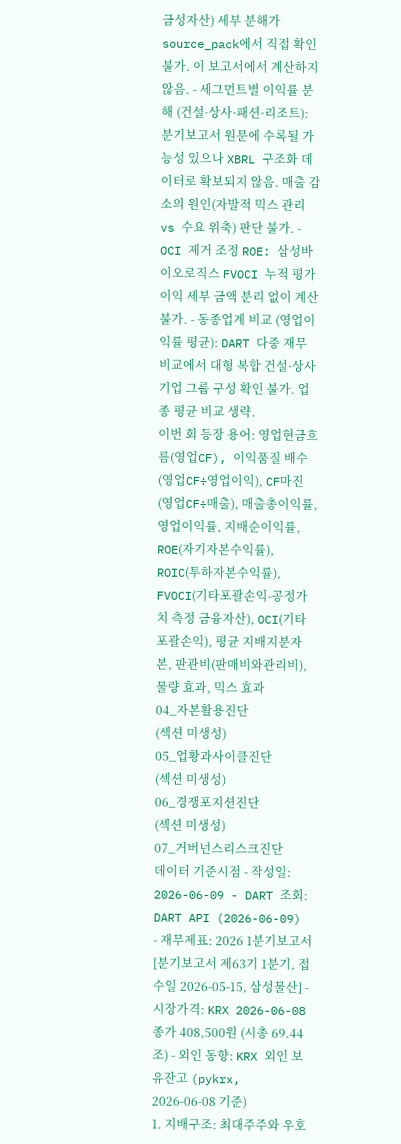금성자산) 세부 분해가 source_pack에서 직접 확인 불가. 이 보고서에서 계산하지 않음. - 세그먼트별 이익률 분해 (건설·상사·패션·리조트): 분기보고서 원문에 수록될 가능성 있으나 XBRL 구조화 데이터로 확보되지 않음. 매출 감소의 원인(자발적 믹스 관리 vs 수요 위축) 판단 불가. - OCI 제거 조정 ROE: 삼성바이오로직스 FVOCI 누적 평가이익 세부 금액 분리 없이 계산 불가. - 동종업계 비교 (영업이익률 평균): DART 다중 재무 비교에서 대형 복합 건설·상사 기업 그룹 구성 확인 불가. 업종 평균 비교 생략.
이번 회 등장 용어: 영업현금흐름(영업CF), 이익품질 배수(영업CF÷영업이익), CF마진(영업CF÷매출), 매출총이익률, 영업이익률, 지배순이익률, ROE(자기자본수익률), ROIC(투하자본수익률), FVOCI(기타포괄손익-공정가치 측정 금융자산), OCI(기타포괄손익), 평균 지배지분자본, 판관비(판매비와관리비), 물량 효과, 믹스 효과
04_자본활용진단
(섹션 미생성)
05_업황과사이클진단
(섹션 미생성)
06_경쟁포지션진단
(섹션 미생성)
07_거버넌스리스크진단
데이터 기준시점 - 작성일: 2026-06-09 - DART 조회: DART API (2026-06-09) - 재무제표: 2026 1분기보고서 [분기보고서 제63기 1분기, 접수일 2026-05-15, 삼성물산] - 시장가격: KRX 2026-06-08 종가 408,500원 (시총 69.44조) - 외인 동향: KRX 외인 보유잔고 (pykrx, 2026-06-08 기준)
1. 지배구조: 최대주주와 우호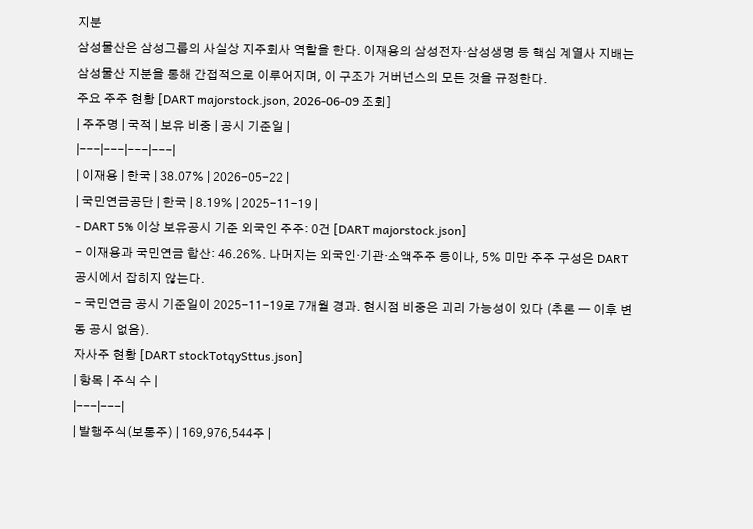지분
삼성물산은 삼성그룹의 사실상 지주회사 역할을 한다. 이재용의 삼성전자·삼성생명 등 핵심 계열사 지배는 삼성물산 지분을 통해 간접적으로 이루어지며, 이 구조가 거버넌스의 모든 것을 규정한다.
주요 주주 현황 [DART majorstock.json, 2026-06-09 조회]
| 주주명 | 국적 | 보유 비중 | 공시 기준일 |
|---|---|---|---|
| 이재용 | 한국 | 38.07% | 2026-05-22 |
| 국민연금공단 | 한국 | 8.19% | 2025-11-19 |
- DART 5% 이상 보유공시 기준 외국인 주주: 0건 [DART majorstock.json]
- 이재용과 국민연금 합산: 46.26%. 나머지는 외국인·기관·소액주주 등이나, 5% 미만 주주 구성은 DART 공시에서 잡히지 않는다.
- 국민연금 공시 기준일이 2025-11-19로 7개월 경과. 현시점 비중은 괴리 가능성이 있다 (추론 — 이후 변동 공시 없음).
자사주 현황 [DART stockTotqySttus.json]
| 항목 | 주식 수 |
|---|---|
| 발행주식(보통주) | 169,976,544주 |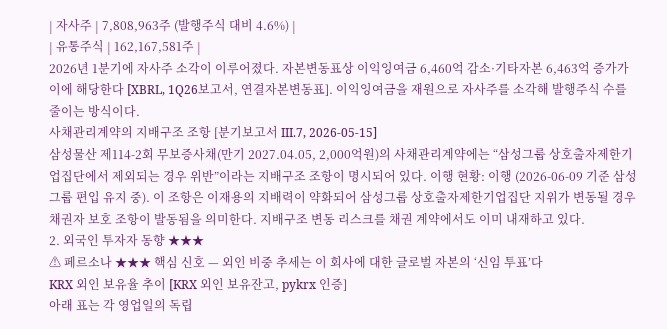| 자사주 | 7,808,963주 (발행주식 대비 4.6%) |
| 유통주식 | 162,167,581주 |
2026년 1분기에 자사주 소각이 이루어졌다. 자본변동표상 이익잉여금 6,460억 감소·기타자본 6,463억 증가가 이에 해당한다 [XBRL, 1Q26보고서, 연결자본변동표]. 이익잉여금을 재원으로 자사주를 소각해 발행주식 수를 줄이는 방식이다.
사채관리계약의 지배구조 조항 [분기보고서 III.7, 2026-05-15]
삼성물산 제114-2회 무보증사채(만기 2027.04.05, 2,000억원)의 사채관리계약에는 “삼성그룹 상호출자제한기업집단에서 제외되는 경우 위반”이라는 지배구조 조항이 명시되어 있다. 이행 현황: 이행 (2026-06-09 기준 삼성그룹 편입 유지 중). 이 조항은 이재용의 지배력이 약화되어 삼성그룹 상호출자제한기업집단 지위가 변동될 경우 채권자 보호 조항이 발동됨을 의미한다. 지배구조 변동 리스크를 채권 계약에서도 이미 내재하고 있다.
2. 외국인 투자자 동향 ★★★
⚠ 페르소나 ★★★ 핵심 신호 — 외인 비중 추세는 이 회사에 대한 글로벌 자본의 ‘신임 투표’다
KRX 외인 보유율 추이 [KRX 외인 보유잔고, pykrx 인증]
아래 표는 각 영업일의 독립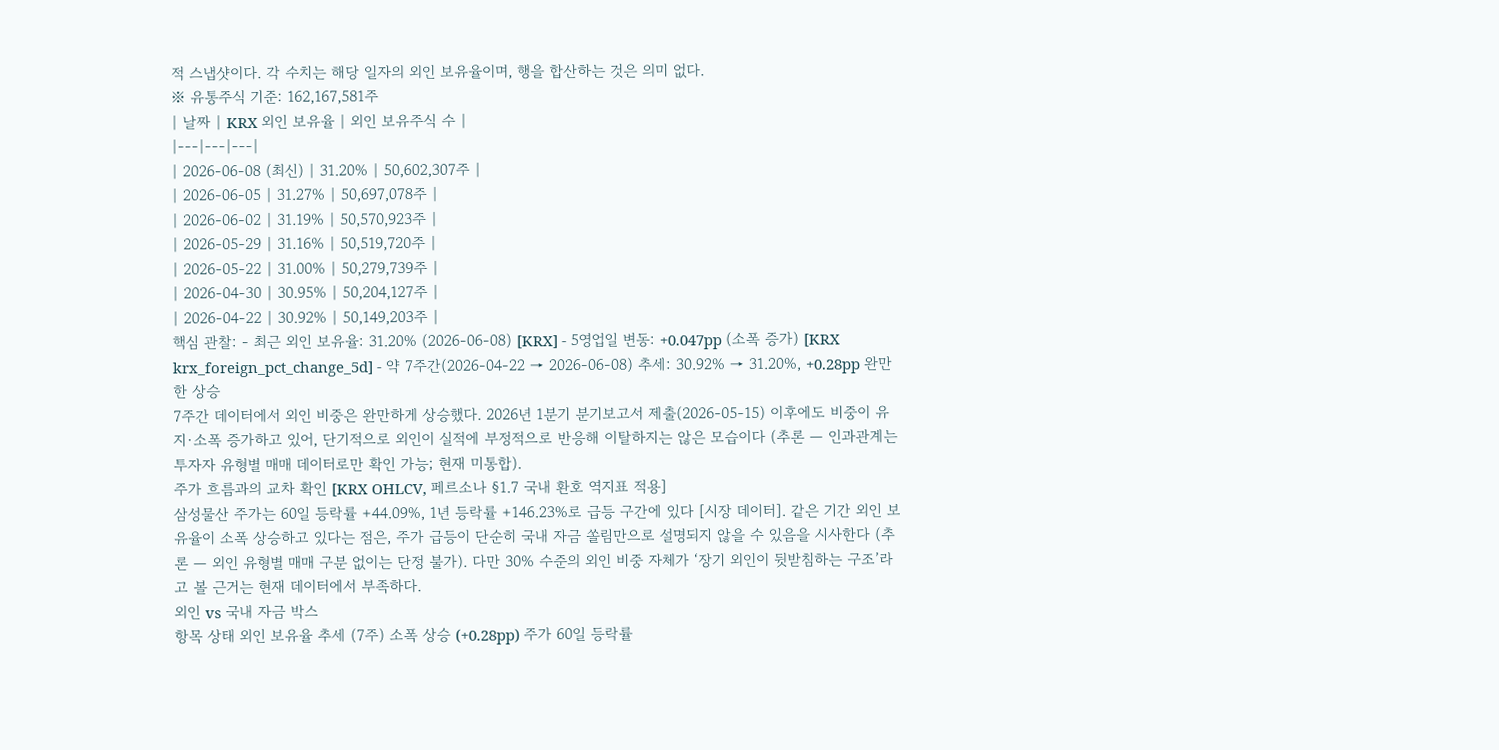적 스냅샷이다. 각 수치는 해당 일자의 외인 보유율이며, 행을 합산하는 것은 의미 없다.
※ 유통주식 기준: 162,167,581주
| 날짜 | KRX 외인 보유율 | 외인 보유주식 수 |
|---|---|---|
| 2026-06-08 (최신) | 31.20% | 50,602,307주 |
| 2026-06-05 | 31.27% | 50,697,078주 |
| 2026-06-02 | 31.19% | 50,570,923주 |
| 2026-05-29 | 31.16% | 50,519,720주 |
| 2026-05-22 | 31.00% | 50,279,739주 |
| 2026-04-30 | 30.95% | 50,204,127주 |
| 2026-04-22 | 30.92% | 50,149,203주 |
핵심 관찰: - 최근 외인 보유율: 31.20% (2026-06-08) [KRX] - 5영업일 변동: +0.047pp (소폭 증가) [KRX krx_foreign_pct_change_5d] - 약 7주간(2026-04-22 → 2026-06-08) 추세: 30.92% → 31.20%, +0.28pp 완만한 상승
7주간 데이터에서 외인 비중은 완만하게 상승했다. 2026년 1분기 분기보고서 제출(2026-05-15) 이후에도 비중이 유지·소폭 증가하고 있어, 단기적으로 외인이 실적에 부정적으로 반응해 이탈하지는 않은 모습이다 (추론 — 인과관계는 투자자 유형별 매매 데이터로만 확인 가능; 현재 미통합).
주가 흐름과의 교차 확인 [KRX OHLCV, 페르소나 §1.7 국내 환호 역지표 적용]
삼성물산 주가는 60일 등락률 +44.09%, 1년 등락률 +146.23%로 급등 구간에 있다 [시장 데이터]. 같은 기간 외인 보유율이 소폭 상승하고 있다는 점은, 주가 급등이 단순히 국내 자금 쏠림만으로 설명되지 않을 수 있음을 시사한다 (추론 — 외인 유형별 매매 구분 없이는 단정 불가). 다만 30% 수준의 외인 비중 자체가 ‘장기 외인이 뒷받침하는 구조’라고 볼 근거는 현재 데이터에서 부족하다.
외인 vs 국내 자금 박스
항목 상태 외인 보유율 추세 (7주) 소폭 상승 (+0.28pp) 주가 60일 등락률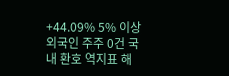+44.09% 5% 이상 외국인 주주 0건 국내 환호 역지표 해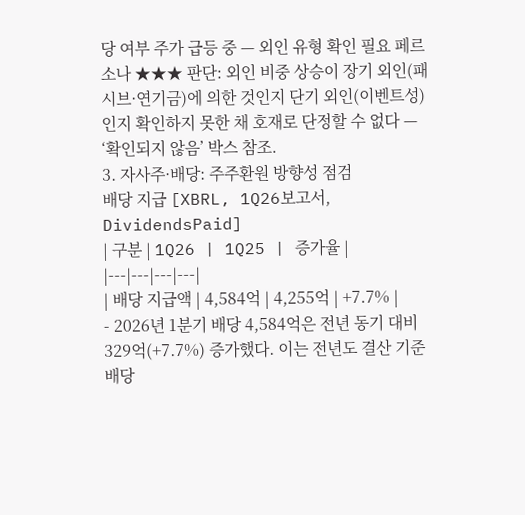당 여부 주가 급등 중 — 외인 유형 확인 필요 페르소나 ★★★ 판단: 외인 비중 상승이 장기 외인(패시브·연기금)에 의한 것인지 단기 외인(이벤트성)인지 확인하지 못한 채 호재로 단정할 수 없다 — ‘확인되지 않음’ 박스 참조.
3. 자사주·배당: 주주환원 방향성 점검
배당 지급 [XBRL, 1Q26보고서, DividendsPaid]
| 구분 | 1Q26 | 1Q25 | 증가율 |
|---|---|---|---|
| 배당 지급액 | 4,584억 | 4,255억 | +7.7% |
- 2026년 1분기 배당 4,584억은 전년 동기 대비 329억(+7.7%) 증가했다. 이는 전년도 결산 기준 배당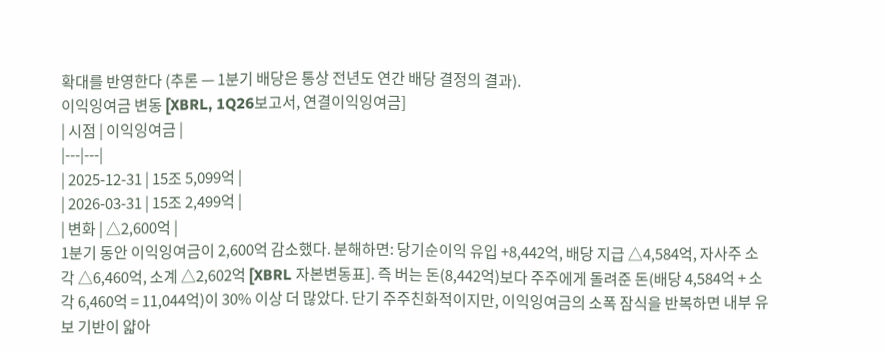확대를 반영한다 (추론 — 1분기 배당은 통상 전년도 연간 배당 결정의 결과).
이익잉여금 변동 [XBRL, 1Q26보고서, 연결이익잉여금]
| 시점 | 이익잉여금 |
|---|---|
| 2025-12-31 | 15조 5,099억 |
| 2026-03-31 | 15조 2,499억 |
| 변화 | △2,600억 |
1분기 동안 이익잉여금이 2,600억 감소했다. 분해하면: 당기순이익 유입 +8,442억, 배당 지급 △4,584억, 자사주 소각 △6,460억, 소계 △2,602억 [XBRL 자본변동표]. 즉 버는 돈(8,442억)보다 주주에게 돌려준 돈(배당 4,584억 + 소각 6,460억 = 11,044억)이 30% 이상 더 많았다. 단기 주주친화적이지만, 이익잉여금의 소폭 잠식을 반복하면 내부 유보 기반이 얇아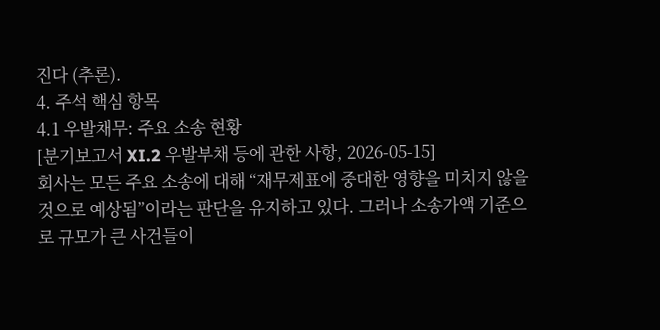진다 (추론).
4. 주석 핵심 항목
4.1 우발채무: 주요 소송 현황
[분기보고서 XI.2 우발부채 등에 관한 사항, 2026-05-15]
회사는 모든 주요 소송에 대해 “재무제표에 중대한 영향을 미치지 않을 것으로 예상됨”이라는 판단을 유지하고 있다. 그러나 소송가액 기준으로 규모가 큰 사건들이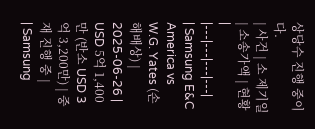상당수 진행 중이다.
| 사건 | 소 제기일 | 소송가액 | 현황 |
|---|---|---|---|
| Samsung E&C America vs W.G. Yates (손해배상) | 2025-06-26 | USD 5억 1,400만 (반소 USD 3억 3,200만) | 중재 진행 중 |
| Samsung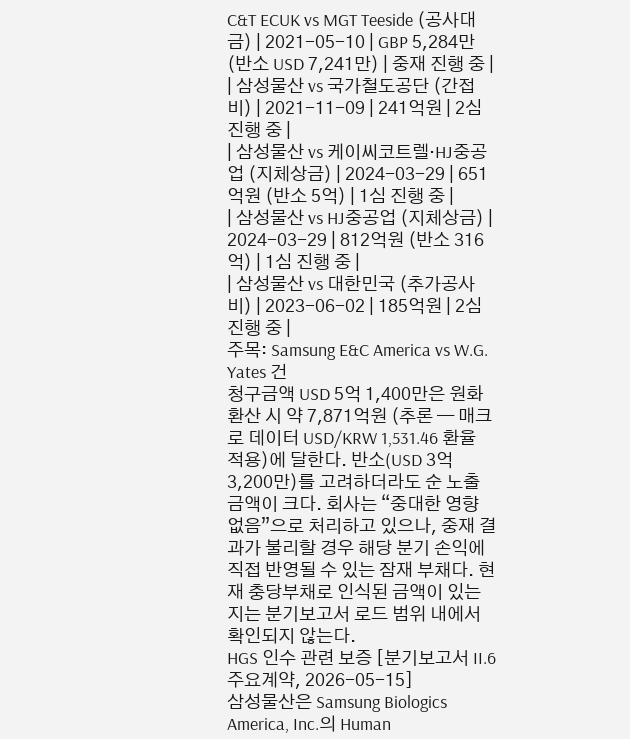C&T ECUK vs MGT Teeside (공사대금) | 2021-05-10 | GBP 5,284만 (반소 USD 7,241만) | 중재 진행 중 |
| 삼성물산 vs 국가철도공단 (간접비) | 2021-11-09 | 241억원 | 2심 진행 중 |
| 삼성물산 vs 케이씨코트렐·HJ중공업 (지체상금) | 2024-03-29 | 651억원 (반소 5억) | 1심 진행 중 |
| 삼성물산 vs HJ중공업 (지체상금) | 2024-03-29 | 812억원 (반소 316억) | 1심 진행 중 |
| 삼성물산 vs 대한민국 (추가공사비) | 2023-06-02 | 185억원 | 2심 진행 중 |
주목: Samsung E&C America vs W.G. Yates 건
청구금액 USD 5억 1,400만은 원화 환산 시 약 7,871억원 (추론 — 매크로 데이터 USD/KRW 1,531.46 환율 적용)에 달한다. 반소(USD 3억 3,200만)를 고려하더라도 순 노출금액이 크다. 회사는 “중대한 영향 없음”으로 처리하고 있으나, 중재 결과가 불리할 경우 해당 분기 손익에 직접 반영될 수 있는 잠재 부채다. 현재 충당부채로 인식된 금액이 있는지는 분기보고서 로드 범위 내에서 확인되지 않는다.
HGS 인수 관련 보증 [분기보고서 II.6 주요계약, 2026-05-15]
삼성물산은 Samsung Biologics America, Inc.의 Human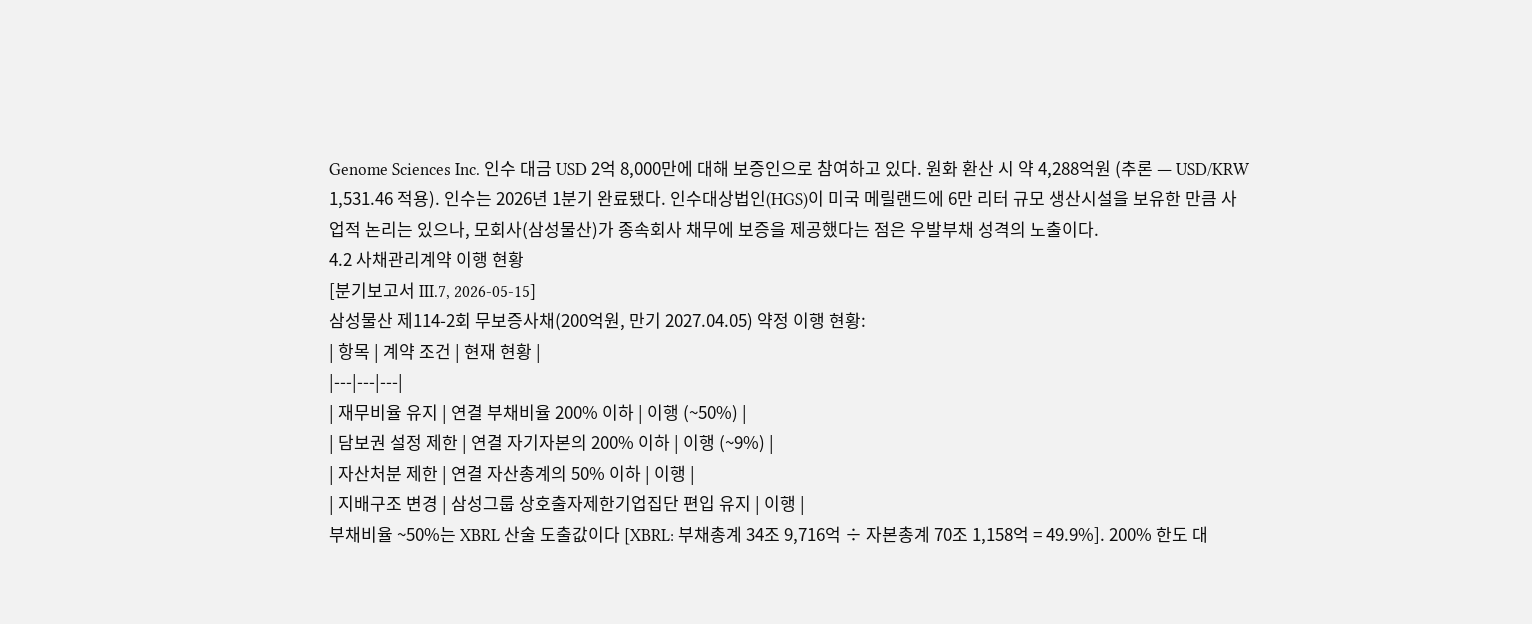Genome Sciences Inc. 인수 대금 USD 2억 8,000만에 대해 보증인으로 참여하고 있다. 원화 환산 시 약 4,288억원 (추론 — USD/KRW 1,531.46 적용). 인수는 2026년 1분기 완료됐다. 인수대상법인(HGS)이 미국 메릴랜드에 6만 리터 규모 생산시설을 보유한 만큼 사업적 논리는 있으나, 모회사(삼성물산)가 종속회사 채무에 보증을 제공했다는 점은 우발부채 성격의 노출이다.
4.2 사채관리계약 이행 현황
[분기보고서 III.7, 2026-05-15]
삼성물산 제114-2회 무보증사채(200억원, 만기 2027.04.05) 약정 이행 현황:
| 항목 | 계약 조건 | 현재 현황 |
|---|---|---|
| 재무비율 유지 | 연결 부채비율 200% 이하 | 이행 (~50%) |
| 담보권 설정 제한 | 연결 자기자본의 200% 이하 | 이행 (~9%) |
| 자산처분 제한 | 연결 자산총계의 50% 이하 | 이행 |
| 지배구조 변경 | 삼성그룹 상호출자제한기업집단 편입 유지 | 이행 |
부채비율 ~50%는 XBRL 산술 도출값이다 [XBRL: 부채총계 34조 9,716억 ÷ 자본총계 70조 1,158억 = 49.9%]. 200% 한도 대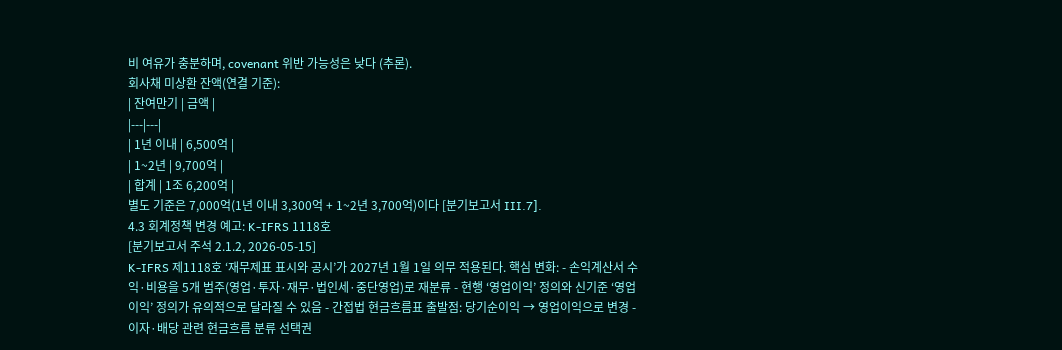비 여유가 충분하며, covenant 위반 가능성은 낮다 (추론).
회사채 미상환 잔액(연결 기준):
| 잔여만기 | 금액 |
|---|---|
| 1년 이내 | 6,500억 |
| 1~2년 | 9,700억 |
| 합계 | 1조 6,200억 |
별도 기준은 7,000억(1년 이내 3,300억 + 1~2년 3,700억)이다 [분기보고서 III.7].
4.3 회계정책 변경 예고: K-IFRS 1118호
[분기보고서 주석 2.1.2, 2026-05-15]
K-IFRS 제1118호 ‘재무제표 표시와 공시’가 2027년 1월 1일 의무 적용된다. 핵심 변화: - 손익계산서 수익·비용을 5개 범주(영업·투자·재무·법인세·중단영업)로 재분류 - 현행 ‘영업이익’ 정의와 신기준 ‘영업이익’ 정의가 유의적으로 달라질 수 있음 - 간접법 현금흐름표 출발점: 당기순이익 → 영업이익으로 변경 - 이자·배당 관련 현금흐름 분류 선택권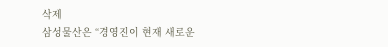삭제
삼성물산은 “경영진이 현재 새로운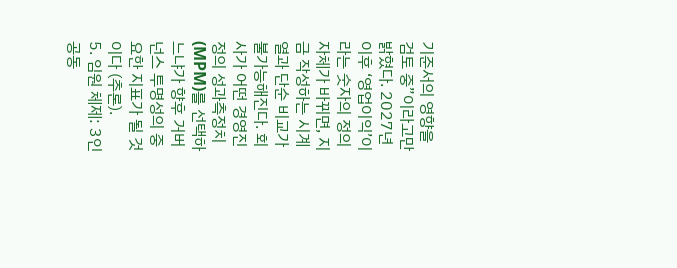기준서의 영향을 검토 중”이라고만 밝혔다. 2027년 이후 ‘영업이익’이라는 숫자의 정의 자체가 바뀌면, 지금 작성하는 시계열과 단순 비교가 불가능해진다. 회사가 어떤 경영진 정의 성과측정치(MPM)를 선택하느냐가 향후 거버넌스 투명성의 중요한 지표가 될 것이다 (추론).
5. 임원 체제: 3인 공동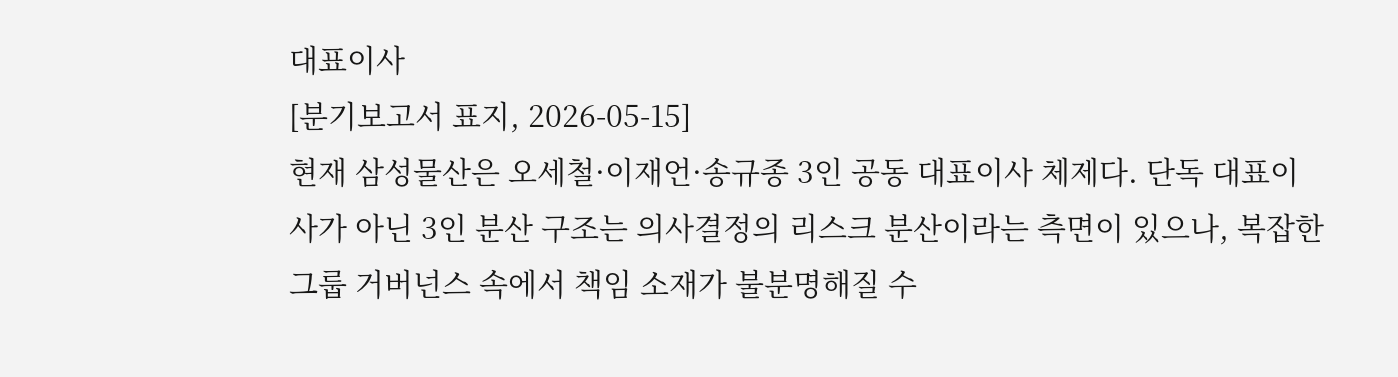대표이사
[분기보고서 표지, 2026-05-15]
현재 삼성물산은 오세철·이재언·송규종 3인 공동 대표이사 체제다. 단독 대표이사가 아닌 3인 분산 구조는 의사결정의 리스크 분산이라는 측면이 있으나, 복잡한 그룹 거버넌스 속에서 책임 소재가 불분명해질 수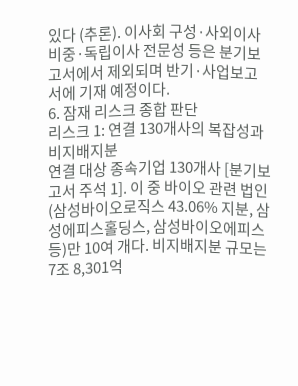있다 (추론). 이사회 구성·사외이사 비중·독립이사 전문성 등은 분기보고서에서 제외되며 반기·사업보고서에 기재 예정이다.
6. 잠재 리스크 종합 판단
리스크 1: 연결 130개사의 복잡성과 비지배지분
연결 대상 종속기업 130개사 [분기보고서 주석 1]. 이 중 바이오 관련 법인(삼성바이오로직스 43.06% 지분, 삼성에피스홀딩스, 삼성바이오에피스 등)만 10여 개다. 비지배지분 규모는 7조 8,301억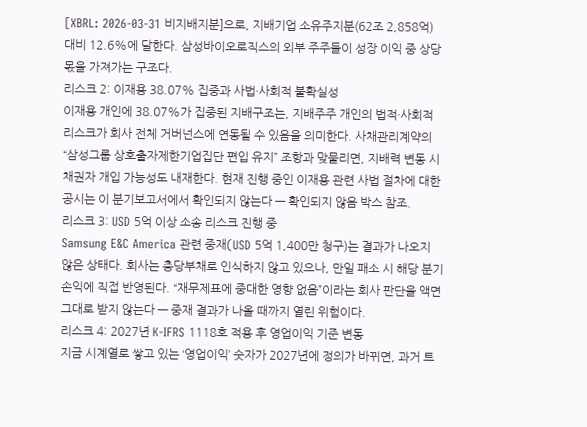[XBRL: 2026-03-31 비지배지분]으로, 지배기업 소유주지분(62조 2,858억) 대비 12.6%에 달한다. 삼성바이오로직스의 외부 주주들이 성장 이익 중 상당 몫을 가져가는 구조다.
리스크 2: 이재용 38.07% 집중과 사법·사회적 불확실성
이재용 개인에 38.07%가 집중된 지배구조는, 지배주주 개인의 법적·사회적 리스크가 회사 전체 거버넌스에 연동될 수 있음을 의미한다. 사채관리계약의 “삼성그룹 상호출자제한기업집단 편입 유지” 조항과 맞물리면, 지배력 변동 시 채권자 개입 가능성도 내재한다. 현재 진행 중인 이재용 관련 사법 절차에 대한 공시는 이 분기보고서에서 확인되지 않는다 — 확인되지 않음 박스 참조.
리스크 3: USD 5억 이상 소송 리스크 진행 중
Samsung E&C America 관련 중재(USD 5억 1,400만 청구)는 결과가 나오지 않은 상태다. 회사는 충당부채로 인식하지 않고 있으나, 만일 패소 시 해당 분기 손익에 직접 반영된다. “재무제표에 중대한 영향 없음”이라는 회사 판단을 액면 그대로 받지 않는다 — 중재 결과가 나올 때까지 열린 위험이다.
리스크 4: 2027년 K-IFRS 1118호 적용 후 영업이익 기준 변동
지금 시계열로 쌓고 있는 ‘영업이익’ 숫자가 2027년에 정의가 바뀌면, 과거 트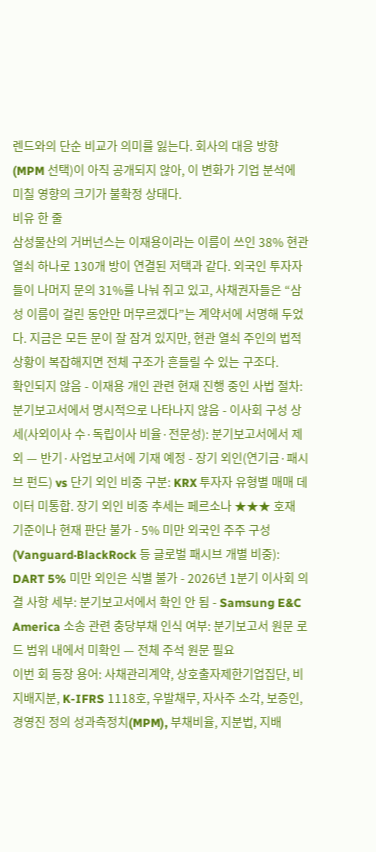렌드와의 단순 비교가 의미를 잃는다. 회사의 대응 방향(MPM 선택)이 아직 공개되지 않아, 이 변화가 기업 분석에 미칠 영향의 크기가 불확정 상태다.
비유 한 줄
삼성물산의 거버넌스는 이재용이라는 이름이 쓰인 38% 현관 열쇠 하나로 130개 방이 연결된 저택과 같다. 외국인 투자자들이 나머지 문의 31%를 나눠 쥐고 있고, 사채권자들은 “삼성 이름이 걸린 동안만 머무르겠다”는 계약서에 서명해 두었다. 지금은 모든 문이 잘 잠겨 있지만, 현관 열쇠 주인의 법적 상황이 복잡해지면 전체 구조가 흔들릴 수 있는 구조다.
확인되지 않음 - 이재용 개인 관련 현재 진행 중인 사법 절차: 분기보고서에서 명시적으로 나타나지 않음 - 이사회 구성 상세(사외이사 수·독립이사 비율·전문성): 분기보고서에서 제외 — 반기·사업보고서에 기재 예정 - 장기 외인(연기금·패시브 펀드) vs 단기 외인 비중 구분: KRX 투자자 유형별 매매 데이터 미통합. 장기 외인 비중 추세는 페르소나 ★★★ 호재 기준이나 현재 판단 불가 - 5% 미만 외국인 주주 구성(Vanguard·BlackRock 등 글로벌 패시브 개별 비중): DART 5% 미만 외인은 식별 불가 - 2026년 1분기 이사회 의결 사항 세부: 분기보고서에서 확인 안 됨 - Samsung E&C America 소송 관련 충당부채 인식 여부: 분기보고서 원문 로드 범위 내에서 미확인 — 전체 주석 원문 필요
이번 회 등장 용어: 사채관리계약, 상호출자제한기업집단, 비지배지분, K-IFRS 1118호, 우발채무, 자사주 소각, 보증인, 경영진 정의 성과측정치(MPM), 부채비율, 지분법, 지배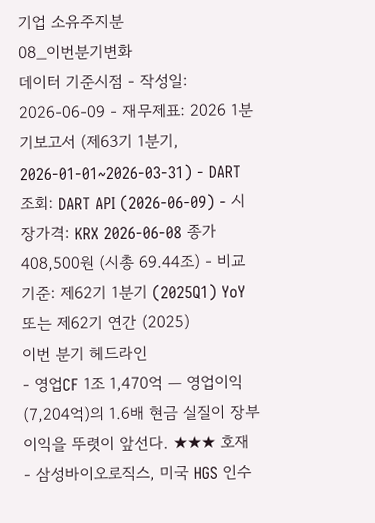기업 소유주지분
08_이번분기변화
데이터 기준시점 - 작성일: 2026-06-09 - 재무제표: 2026 1분기보고서 (제63기 1분기, 2026-01-01~2026-03-31) - DART 조회: DART API (2026-06-09) - 시장가격: KRX 2026-06-08 종가 408,500원 (시총 69.44조) - 비교 기준: 제62기 1분기 (2025Q1) YoY 또는 제62기 연간 (2025)
이번 분기 헤드라인
- 영업CF 1조 1,470억 — 영업이익(7,204억)의 1.6배 현금 실질이 장부 이익을 뚜렷이 앞선다. ★★★ 호재
- 삼성바이오로직스, 미국 HGS 인수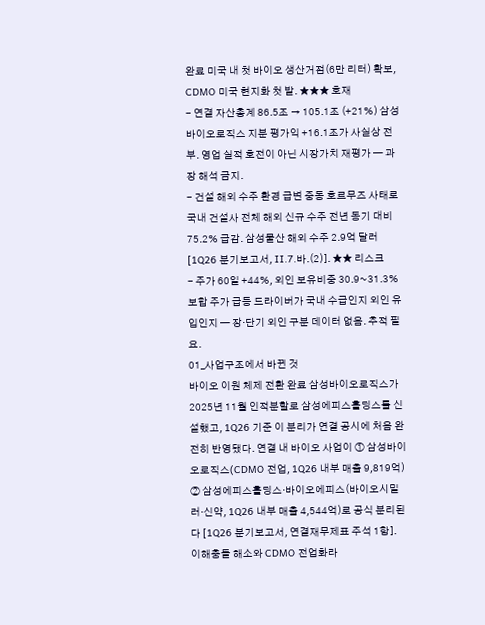완료 미국 내 첫 바이오 생산거점(6만 리터) 확보, CDMO 미국 현지화 첫 발. ★★★ 호재
- 연결 자산총계 86.5조 → 105.1조 (+21%) 삼성바이오로직스 지분 평가익 +16.1조가 사실상 전부. 영업 실적 호전이 아닌 시장가치 재평가 — 과장 해석 금지.
- 건설 해외 수주 환경 급변 중동 호르무즈 사태로 국내 건설사 전체 해외 신규 수주 전년 동기 대비 75.2% 급감. 삼성물산 해외 수주 2.9억 달러 [1Q26 분기보고서, II.7.바.(2)]. ★★ 리스크
- 주가 60일 +44%, 외인 보유비중 30.9~31.3% 보합 주가 급등 드라이버가 국내 수급인지 외인 유입인지 — 장·단기 외인 구분 데이터 없음. 추적 필요.
01_사업구조에서 바뀐 것
바이오 이원 체제 전환 완료 삼성바이오로직스가 2025년 11월 인적분할로 삼성에피스홀딩스를 신설했고, 1Q26 기준 이 분리가 연결 공시에 처음 완전히 반영됐다. 연결 내 바이오 사업이 ① 삼성바이오로직스(CDMO 전업, 1Q26 내부 매출 9,819억) ② 삼성에피스홀딩스·바이오에피스(바이오시밀러·신약, 1Q26 내부 매출 4,544억)로 공식 분리된다 [1Q26 분기보고서, 연결재무제표 주석 1항]. 이해충돌 해소와 CDMO 전업화라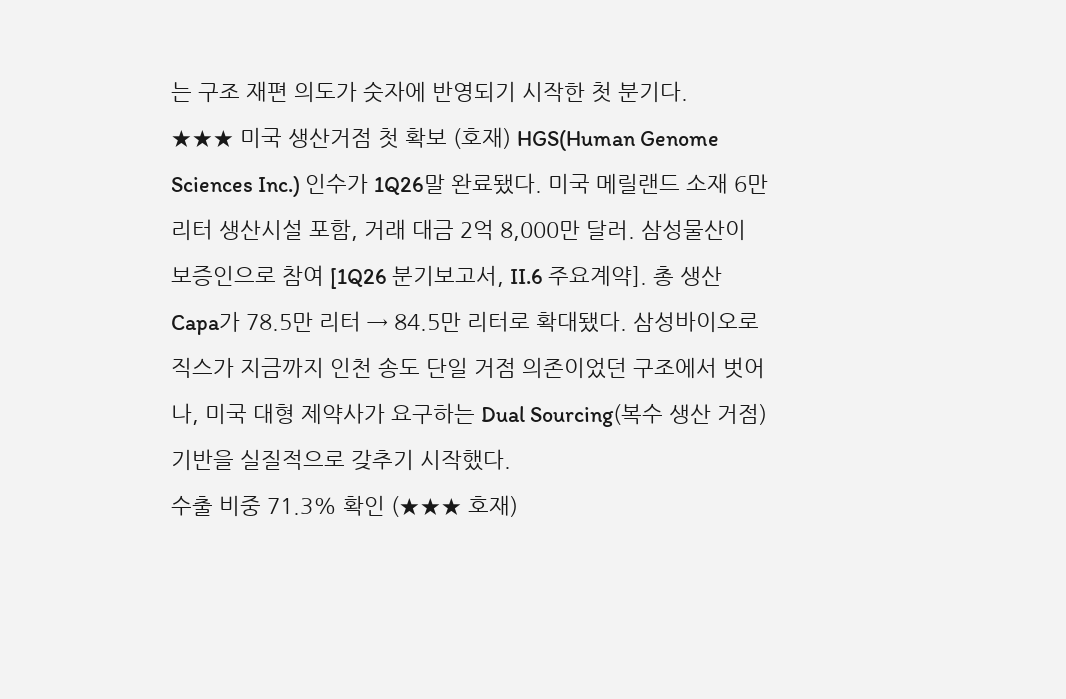는 구조 재편 의도가 숫자에 반영되기 시작한 첫 분기다.
★★★ 미국 생산거점 첫 확보 (호재) HGS(Human Genome Sciences Inc.) 인수가 1Q26말 완료됐다. 미국 메릴랜드 소재 6만 리터 생산시설 포함, 거래 대금 2억 8,000만 달러. 삼성물산이 보증인으로 참여 [1Q26 분기보고서, II.6 주요계약]. 총 생산 Capa가 78.5만 리터 → 84.5만 리터로 확대됐다. 삼성바이오로직스가 지금까지 인천 송도 단일 거점 의존이었던 구조에서 벗어나, 미국 대형 제약사가 요구하는 Dual Sourcing(복수 생산 거점) 기반을 실질적으로 갖추기 시작했다.
수출 비중 71.3% 확인 (★★★ 호재)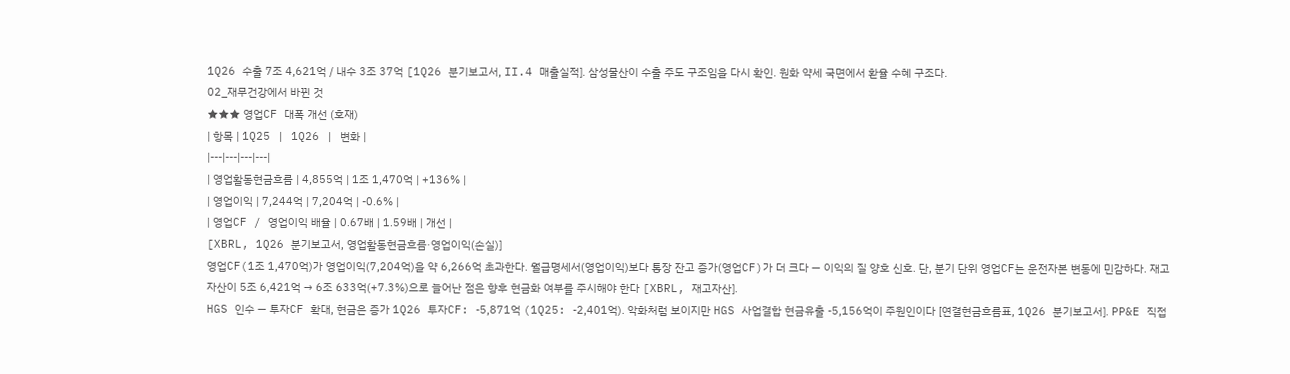1Q26 수출 7조 4,621억 / 내수 3조 37억 [1Q26 분기보고서, II.4 매출실적]. 삼성물산이 수출 주도 구조임을 다시 확인. 원화 약세 국면에서 환율 수혜 구조다.
02_재무건강에서 바뀐 것
★★★ 영업CF 대폭 개선 (호재)
| 항목 | 1Q25 | 1Q26 | 변화 |
|---|---|---|---|
| 영업활동현금흐름 | 4,855억 | 1조 1,470억 | +136% |
| 영업이익 | 7,244억 | 7,204억 | -0.6% |
| 영업CF / 영업이익 배율 | 0.67배 | 1.59배 | 개선 |
[XBRL, 1Q26 분기보고서, 영업활동현금흐름·영업이익(손실)]
영업CF(1조 1,470억)가 영업이익(7,204억)을 약 6,266억 초과한다. 월급명세서(영업이익)보다 통장 잔고 증가(영업CF)가 더 크다 — 이익의 질 양호 신호. 단, 분기 단위 영업CF는 운전자본 변동에 민감하다. 재고자산이 5조 6,421억 → 6조 633억(+7.3%)으로 늘어난 점은 향후 현금화 여부를 주시해야 한다 [XBRL, 재고자산].
HGS 인수 — 투자CF 확대, 현금은 증가 1Q26 투자CF: -5,871억 (1Q25: -2,401억). 악화처럼 보이지만 HGS 사업결합 현금유출 -5,156억이 주원인이다 [연결현금흐름표, 1Q26 분기보고서]. PP&E 직접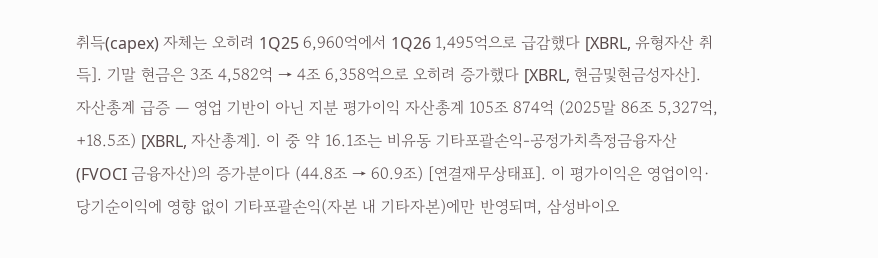취득(capex) 자체는 오히려 1Q25 6,960억에서 1Q26 1,495억으로 급감했다 [XBRL, 유형자산 취득]. 기말 현금은 3조 4,582억 → 4조 6,358억으로 오히려 증가했다 [XBRL, 현금및현금성자산].
자산총계 급증 — 영업 기반이 아닌 지분 평가이익 자산총계 105조 874억 (2025말 86조 5,327억, +18.5조) [XBRL, 자산총계]. 이 중 약 16.1조는 비유동 기타포괄손익-공정가치측정금융자산(FVOCI 금융자산)의 증가분이다 (44.8조 → 60.9조) [연결재무상태표]. 이 평가이익은 영업이익·당기순이익에 영향 없이 기타포괄손익(자본 내 기타자본)에만 반영되며, 삼성바이오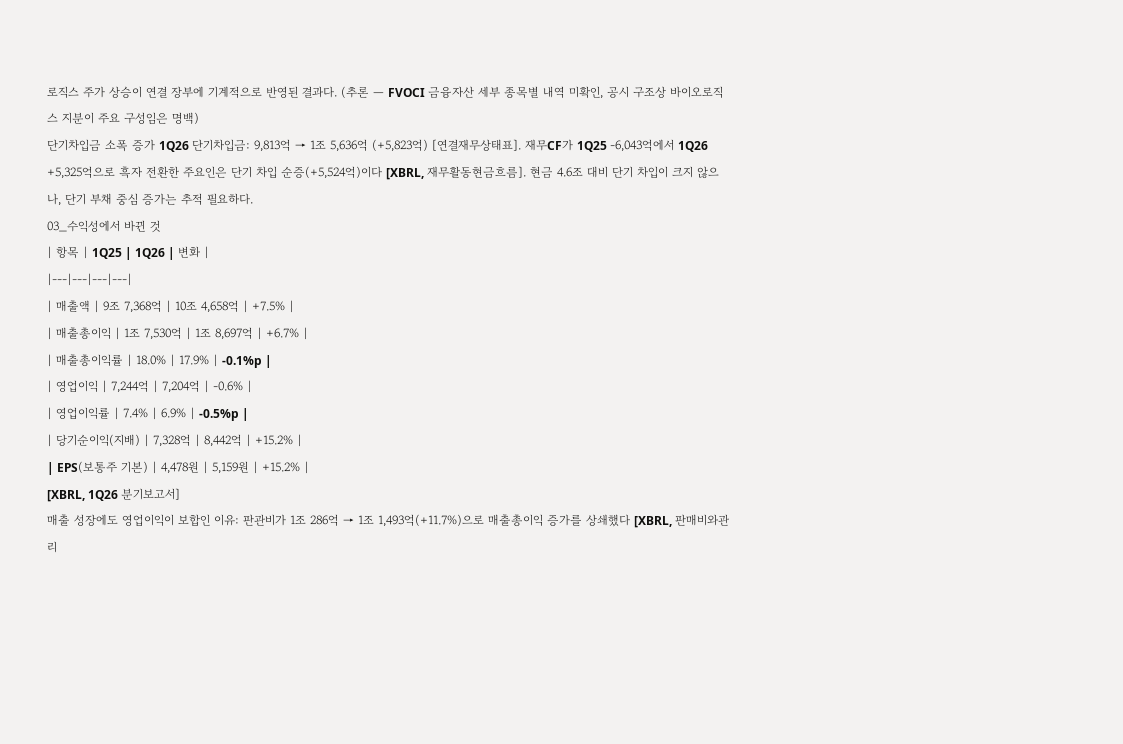로직스 주가 상승이 연결 장부에 기계적으로 반영된 결과다. (추론 — FVOCI 금융자산 세부 종목별 내역 미확인, 공시 구조상 바이오로직스 지분이 주요 구성임은 명백)
단기차입금 소폭 증가 1Q26 단기차입금: 9,813억 → 1조 5,636억 (+5,823억) [연결재무상태표]. 재무CF가 1Q25 -6,043억에서 1Q26 +5,325억으로 흑자 전환한 주요인은 단기 차입 순증(+5,524억)이다 [XBRL, 재무활동현금흐름]. 현금 4.6조 대비 단기 차입이 크지 않으나, 단기 부채 중심 증가는 추적 필요하다.
03_수익성에서 바뀐 것
| 항목 | 1Q25 | 1Q26 | 변화 |
|---|---|---|---|
| 매출액 | 9조 7,368억 | 10조 4,658억 | +7.5% |
| 매출총이익 | 1조 7,530억 | 1조 8,697억 | +6.7% |
| 매출총이익률 | 18.0% | 17.9% | -0.1%p |
| 영업이익 | 7,244억 | 7,204억 | -0.6% |
| 영업이익률 | 7.4% | 6.9% | -0.5%p |
| 당기순이익(지배) | 7,328억 | 8,442억 | +15.2% |
| EPS(보통주 기본) | 4,478원 | 5,159원 | +15.2% |
[XBRL, 1Q26 분기보고서]
매출 성장에도 영업이익이 보합인 이유: 판관비가 1조 286억 → 1조 1,493억(+11.7%)으로 매출총이익 증가를 상쇄했다 [XBRL, 판매비와관리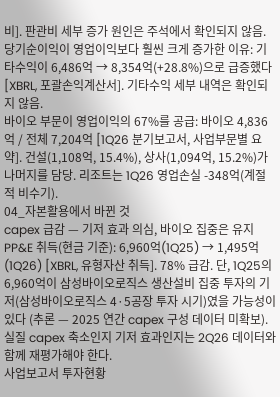비]. 판관비 세부 증가 원인은 주석에서 확인되지 않음.
당기순이익이 영업이익보다 훨씬 크게 증가한 이유: 기타수익이 6,486억 → 8,354억(+28.8%)으로 급증했다 [XBRL, 포괄손익계산서]. 기타수익 세부 내역은 확인되지 않음.
바이오 부문이 영업이익의 67%를 공급: 바이오 4,836억 / 전체 7,204억 [1Q26 분기보고서, 사업부문별 요약]. 건설(1,108억, 15.4%), 상사(1,094억, 15.2%)가 나머지를 담당. 리조트는 1Q26 영업손실 -348억(계절적 비수기).
04_자본활용에서 바뀐 것
capex 급감 — 기저 효과 의심, 바이오 집중은 유지 PP&E 취득(현금 기준): 6,960억(1Q25) → 1,495억(1Q26) [XBRL, 유형자산 취득]. 78% 급감. 단, 1Q25의 6,960억이 삼성바이오로직스 생산설비 집중 투자의 기저(삼성바이오로직스 4·5공장 투자 시기)였을 가능성이 있다 (추론 — 2025 연간 capex 구성 데이터 미확보). 실질 capex 축소인지 기저 효과인지는 2Q26 데이터와 함께 재평가해야 한다.
사업보고서 투자현황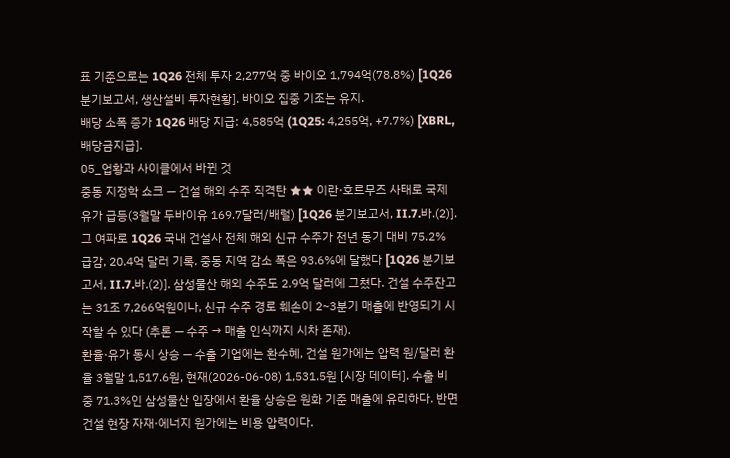표 기준으로는 1Q26 전체 투자 2,277억 중 바이오 1,794억(78.8%) [1Q26 분기보고서, 생산설비 투자현황]. 바이오 집중 기조는 유지.
배당 소폭 증가 1Q26 배당 지급: 4,585억 (1Q25: 4,255억, +7.7%) [XBRL, 배당금지급].
05_업황과 사이클에서 바뀐 것
중동 지정학 쇼크 — 건설 해외 수주 직격탄 ★★ 이란·호르무즈 사태로 국제유가 급등(3월말 두바이유 169.7달러/배럴) [1Q26 분기보고서, II.7.바.(2)]. 그 여파로 1Q26 국내 건설사 전체 해외 신규 수주가 전년 동기 대비 75.2% 급감, 20.4억 달러 기록. 중동 지역 감소 폭은 93.6%에 달했다 [1Q26 분기보고서, II.7.바.(2)]. 삼성물산 해외 수주도 2.9억 달러에 그쳤다. 건설 수주잔고는 31조 7,266억원이나, 신규 수주 경로 훼손이 2~3분기 매출에 반영되기 시작할 수 있다 (추론 — 수주 → 매출 인식까지 시차 존재).
환율·유가 동시 상승 — 수출 기업에는 환수혜, 건설 원가에는 압력 원/달러 환율 3월말 1,517.6원, 현재(2026-06-08) 1,531.5원 [시장 데이터]. 수출 비중 71.3%인 삼성물산 입장에서 환율 상승은 원화 기준 매출에 유리하다. 반면 건설 현장 자재·에너지 원가에는 비용 압력이다.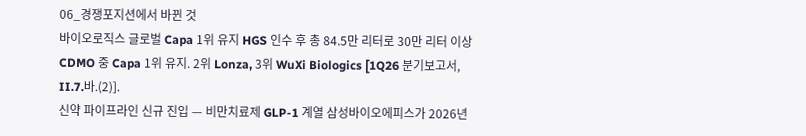06_경쟁포지션에서 바뀐 것
바이오로직스 글로벌 Capa 1위 유지 HGS 인수 후 총 84.5만 리터로 30만 리터 이상 CDMO 중 Capa 1위 유지. 2위 Lonza, 3위 WuXi Biologics [1Q26 분기보고서, II.7.바.(2)].
신약 파이프라인 신규 진입 — 비만치료제 GLP-1 계열 삼성바이오에피스가 2026년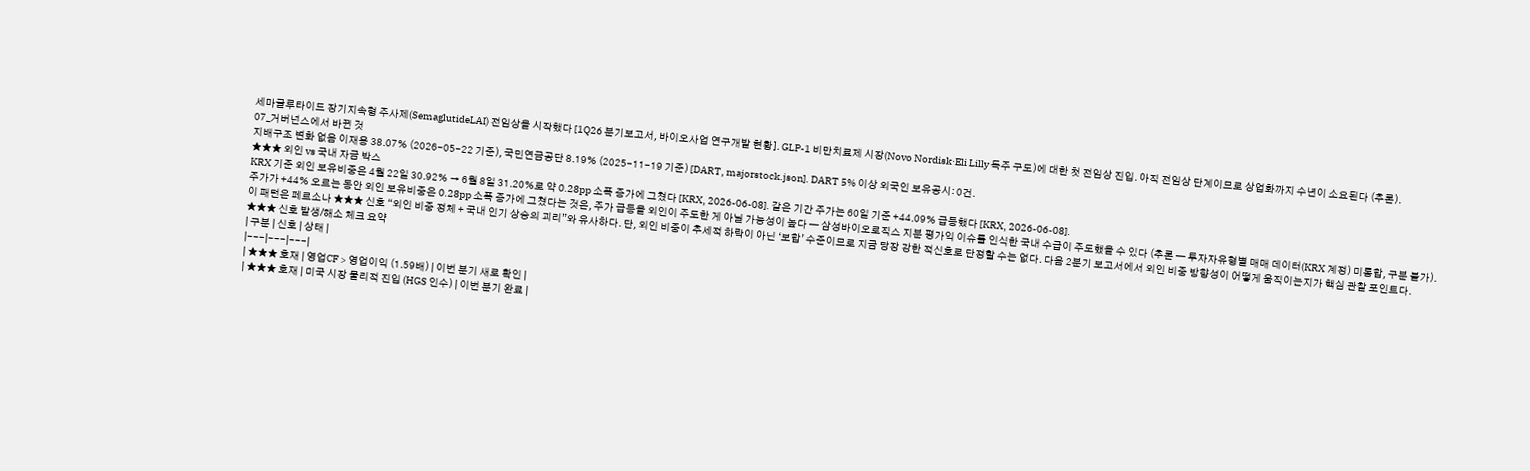세마글루타이드 장기지속형 주사제(SemaglutideLAI) 전임상을 시작했다 [1Q26 분기보고서, 바이오사업 연구개발 현황]. GLP-1 비만치료제 시장(Novo Nordisk·Eli Lilly 독주 구도)에 대한 첫 전임상 진입. 아직 전임상 단계이므로 상업화까지 수년이 소요된다 (추론).
07_거버넌스에서 바뀐 것
지배구조 변화 없음 이재용 38.07% (2026-05-22 기준), 국민연금공단 8.19% (2025-11-19 기준) [DART, majorstock.json]. DART 5% 이상 외국인 보유공시: 0건.
★★★ 외인 vs 국내 자금 박스
KRX 기준 외인 보유비중은 4월 22일 30.92% → 6월 8일 31.20%로 약 0.28pp 소폭 증가에 그쳤다 [KRX, 2026-06-08]. 같은 기간 주가는 60일 기준 +44.09% 급등했다 [KRX, 2026-06-08].
주가가 +44% 오르는 동안 외인 보유비중은 0.28pp 소폭 증가에 그쳤다는 것은, 주가 급등을 외인이 주도한 게 아닐 가능성이 높다 — 삼성바이오로직스 지분 평가익 이슈를 인식한 국내 수급이 주도했을 수 있다 (추론 — 투자자유형별 매매 데이터(KRX 계정) 미통합, 구분 불가).
이 패턴은 페르소나 ★★★ 신호 “외인 비중 정체 + 국내 인기 상승의 괴리”와 유사하다. 단, 외인 비중이 추세적 하락이 아닌 ‘보합’ 수준이므로 지금 당장 강한 적신호로 단정할 수는 없다. 다음 2분기 보고서에서 외인 비중 방향성이 어떻게 움직이는지가 핵심 관찰 포인트다.
★★★ 신호 발생/해소 체크 요약
| 구분 | 신호 | 상태 |
|---|---|---|
| ★★★ 호재 | 영업CF > 영업이익 (1.59배) | 이번 분기 새로 확인 |
| ★★★ 호재 | 미국 시장 물리적 진입 (HGS 인수) | 이번 분기 완료 |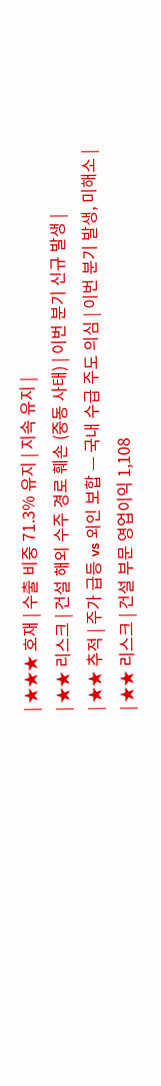| ★★★ 호재 | 수출 비중 71.3% 유지 | 지속 유지 |
| ★★ 리스크 | 건설 해외 수주 경로 훼손 (중동 사태) | 이번 분기 신규 발생 |
| ★★ 추적 | 주가 급등 vs 외인 보합 — 국내 수급 주도 의심 | 이번 분기 발생, 미해소 |
| ★★ 리스크 | 건설 부문 영업이익 1,108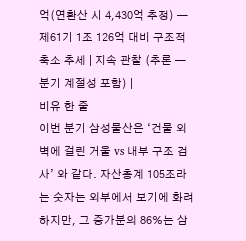억(연환산 시 4,430억 추정) — 제61기 1조 126억 대비 구조적 축소 추세 | 지속 관찰 (추론 — 분기 계절성 포함) |
비유 한 줄
이번 분기 삼성물산은 ‘건물 외벽에 걸린 거울 vs 내부 구조 검사’ 와 같다. 자산총계 105조라는 숫자는 외부에서 보기에 화려하지만, 그 증가분의 86%는 삼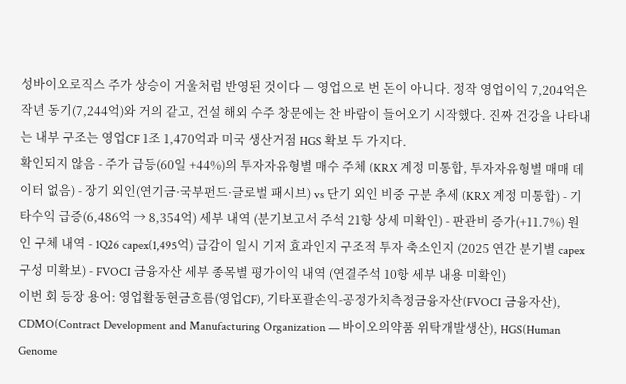성바이오로직스 주가 상승이 거울처럼 반영된 것이다 — 영업으로 번 돈이 아니다. 정작 영업이익 7,204억은 작년 동기(7,244억)와 거의 같고, 건설 해외 수주 창문에는 찬 바람이 들어오기 시작했다. 진짜 건강을 나타내는 내부 구조는 영업CF 1조 1,470억과 미국 생산거점 HGS 확보 두 가지다.
확인되지 않음 - 주가 급등(60일 +44%)의 투자자유형별 매수 주체 (KRX 계정 미통합, 투자자유형별 매매 데이터 없음) - 장기 외인(연기금·국부펀드·글로벌 패시브) vs 단기 외인 비중 구분 추세 (KRX 계정 미통합) - 기타수익 급증(6,486억 → 8,354억) 세부 내역 (분기보고서 주석 21항 상세 미확인) - 판관비 증가(+11.7%) 원인 구체 내역 - 1Q26 capex(1,495억) 급감이 일시 기저 효과인지 구조적 투자 축소인지 (2025 연간 분기별 capex 구성 미확보) - FVOCI 금융자산 세부 종목별 평가이익 내역 (연결주석 10항 세부 내용 미확인)
이번 회 등장 용어: 영업활동현금흐름(영업CF), 기타포괄손익-공정가치측정금융자산(FVOCI 금융자산), CDMO(Contract Development and Manufacturing Organization — 바이오의약품 위탁개발생산), HGS(Human Genome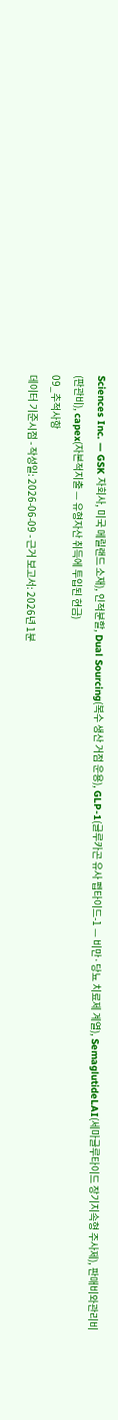Sciences Inc. — GSK 자회사, 미국 메릴랜드 소재), 인적분할, Dual Sourcing(복수 생산 거점 운용), GLP-1(글루카곤 유사 펩타이드-1 — 비만·당뇨 치료제 계열), SemaglutideLAI(세마글루타이드 장기지속형 주사제), 판매비와관리비(판관비), capex(자본적지출 — 유형자산 취득에 투입된 현금)
09_추적사항
데이터 기준시점 - 작성일: 2026-06-09 - 근거 보고서: 2026년 1분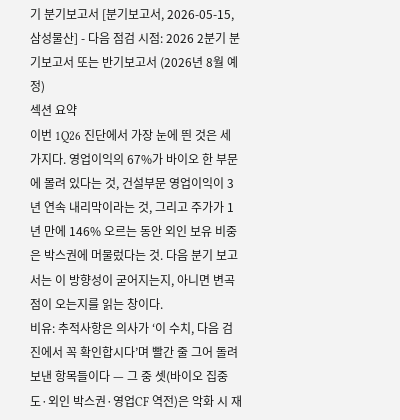기 분기보고서 [분기보고서, 2026-05-15, 삼성물산] - 다음 점검 시점: 2026 2분기 분기보고서 또는 반기보고서 (2026년 8월 예정)
섹션 요약
이번 1Q26 진단에서 가장 눈에 띈 것은 세 가지다. 영업이익의 67%가 바이오 한 부문에 몰려 있다는 것, 건설부문 영업이익이 3년 연속 내리막이라는 것, 그리고 주가가 1년 만에 146% 오르는 동안 외인 보유 비중은 박스권에 머물렀다는 것. 다음 분기 보고서는 이 방향성이 굳어지는지, 아니면 변곡점이 오는지를 읽는 창이다.
비유: 추적사항은 의사가 ‘이 수치, 다음 검진에서 꼭 확인합시다’며 빨간 줄 그어 돌려보낸 항목들이다 — 그 중 셋(바이오 집중도·외인 박스권·영업CF 역전)은 악화 시 재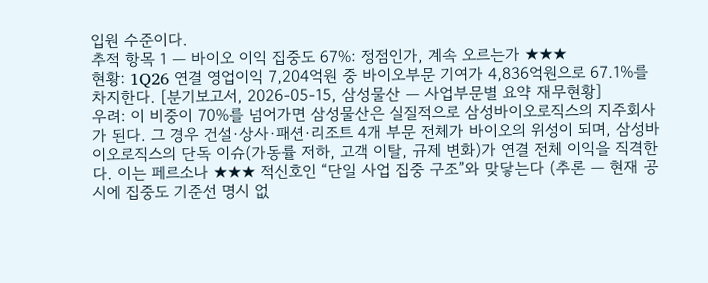입원 수준이다.
추적 항목 1 — 바이오 이익 집중도 67%: 정점인가, 계속 오르는가 ★★★
현황: 1Q26 연결 영업이익 7,204억원 중 바이오부문 기여가 4,836억원으로 67.1%를 차지한다. [분기보고서, 2026-05-15, 삼성물산 — 사업부문별 요약 재무현황]
우려: 이 비중이 70%를 넘어가면 삼성물산은 실질적으로 삼성바이오로직스의 지주회사가 된다. 그 경우 건설·상사·패션·리조트 4개 부문 전체가 바이오의 위성이 되며, 삼성바이오로직스의 단독 이슈(가동률 저하, 고객 이탈, 규제 변화)가 연결 전체 이익을 직격한다. 이는 페르소나 ★★★ 적신호인 “단일 사업 집중 구조”와 맞닿는다 (추론 — 현재 공시에 집중도 기준선 명시 없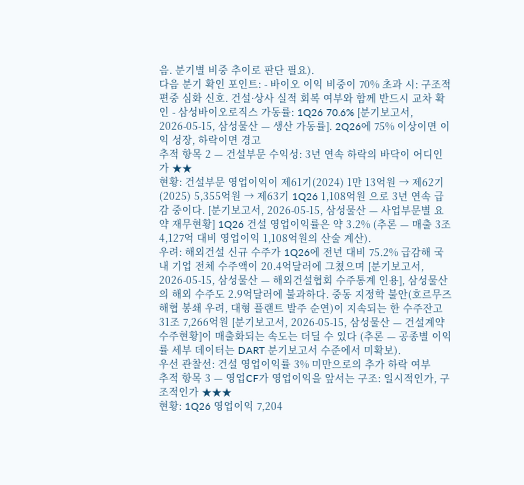음. 분기별 비중 추이로 판단 필요).
다음 분기 확인 포인트: - 바이오 이익 비중이 70% 초과 시: 구조적 편중 심화 신호. 건설·상사 실적 회복 여부와 함께 반드시 교차 확인 - 삼성바이오로직스 가동률: 1Q26 70.6% [분기보고서, 2026-05-15, 삼성물산 — 생산 가동률]. 2Q26에 75% 이상이면 이익 성장, 하락이면 경고
추적 항목 2 — 건설부문 수익성: 3년 연속 하락의 바닥이 어디인가 ★★
현황: 건설부문 영업이익이 제61기(2024) 1만 13억원 → 제62기(2025) 5,355억원 → 제63기 1Q26 1,108억원 으로 3년 연속 급감 중이다. [분기보고서, 2026-05-15, 삼성물산 — 사업부문별 요약 재무현황] 1Q26 건설 영업이익률은 약 3.2% (추론 — 매출 3조 4,127억 대비 영업이익 1,108억원의 산술 계산).
우려: 해외건설 신규 수주가 1Q26에 전년 대비 75.2% 급감해 국내 기업 전체 수주액이 20.4억달러에 그쳤으며 [분기보고서, 2026-05-15, 삼성물산 — 해외건설협회 수주통계 인용], 삼성물산의 해외 수주도 2.9억달러에 불과하다. 중동 지정학 불안(호르무즈 해협 봉쇄 우려, 대형 플랜트 발주 순연)이 지속되는 한 수주잔고 31조 7,266억원 [분기보고서, 2026-05-15, 삼성물산 — 건설계약 수주현황]이 매출화되는 속도는 더딜 수 있다 (추론 — 공종별 이익률 세부 데이터는 DART 분기보고서 수준에서 미확보).
우선 관찰선: 건설 영업이익률 3% 미만으로의 추가 하락 여부
추적 항목 3 — 영업CF가 영업이익을 앞서는 구조: 일시적인가, 구조적인가 ★★★
현황: 1Q26 영업이익 7,204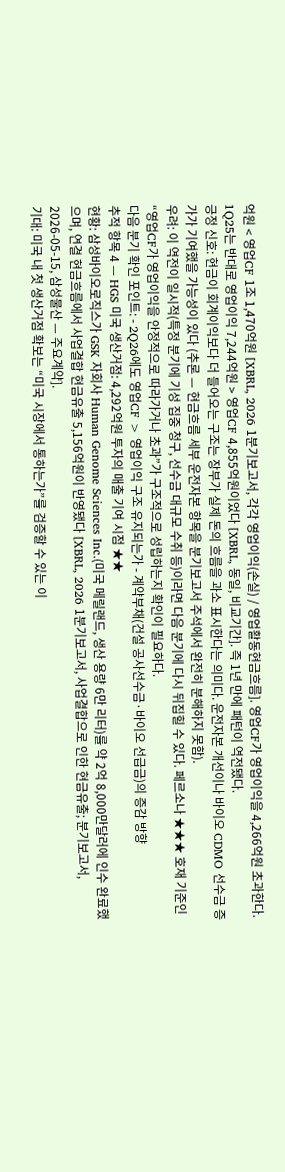억원 < 영업CF 1조 1,470억원 [XBRL, 2026 1분기보고서, 각각 영업이익(손실) / 영업활동현금흐름]. 영업CF가 영업이익을 4,266억원 초과한다. 1Q25는 반대로 영업이익 7,244억원 > 영업CF 4,855억원이었다 [XBRL, 동일, 비교기간]. 즉 1년 만에 패턴이 역전됐다.
긍정 신호: 현금이 회계이익보다 더 들어오는 구조는 장부가 실제 돈의 흐름을 과소 표시한다는 의미다. 운전자본 개선이나 바이오 CDMO 선수금 증가가 기여했을 가능성이 있다 (추론 — 현금흐름 세부 운전자본 항목을 분기보고서 주석에서 완전히 분해하지 못함).
우려: 이 역전이 일시적(특정 분기에 기성 집중 청구, 선수금 대규모 수취 등)이라면 다음 분기에 다시 뒤집힐 수 있다. 페르소나 ★★★ 호재 기준인 “영업CF가 영업이익을 안정적으로 따라가거나 초과”가 구조적으로 성립하는지 확인이 필요하다.
다음 분기 확인 포인트: - 2Q26에도 영업CF > 영업이익 구조 유지되는가 - 계약부채(건설 공사선수금·바이오 선급금)의 증감 방향
추적 항목 4 — HGS 미국 생산거점: 4,292억원 투자의 매출 기여 시점 ★★
현황: 삼성바이오로직스가 GSK 자회사 Human Genome Sciences Inc.(미국 메릴랜드, 생산 용량 6만 리터)를 약 2억 8,000만달러에 인수 완료했으며, 연결 현금흐름에서 사업결합 현금유출 5,156억원이 반영됐다 [XBRL, 2026 1분기보고서, 사업결합으로 인한 현금유출; 분기보고서, 2026-05-15, 삼성물산 — 주요계약].
기대: 미국 내 첫 생산거점 확보는 “미국 시장에서 통하는가”를 검증할 수 있는 이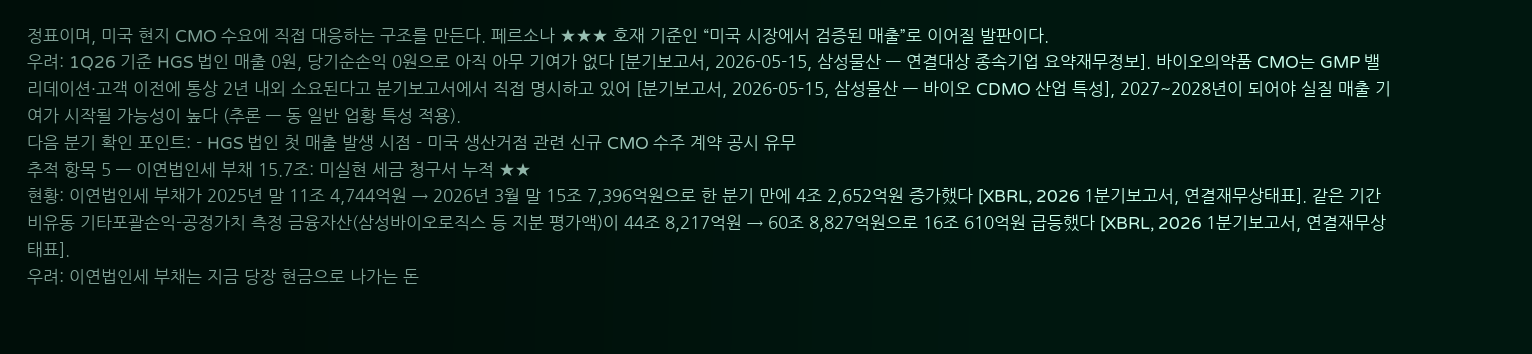정표이며, 미국 현지 CMO 수요에 직접 대응하는 구조를 만든다. 페르소나 ★★★ 호재 기준인 “미국 시장에서 검증된 매출”로 이어질 발판이다.
우려: 1Q26 기준 HGS 법인 매출 0원, 당기순손익 0원으로 아직 아무 기여가 없다 [분기보고서, 2026-05-15, 삼성물산 — 연결대상 종속기업 요약재무정보]. 바이오의약품 CMO는 GMP 밸리데이션·고객 이전에 통상 2년 내외 소요된다고 분기보고서에서 직접 명시하고 있어 [분기보고서, 2026-05-15, 삼성물산 — 바이오 CDMO 산업 특성], 2027~2028년이 되어야 실질 매출 기여가 시작될 가능성이 높다 (추론 — 동 일반 업황 특성 적용).
다음 분기 확인 포인트: - HGS 법인 첫 매출 발생 시점 - 미국 생산거점 관련 신규 CMO 수주 계약 공시 유무
추적 항목 5 — 이연법인세 부채 15.7조: 미실현 세금 청구서 누적 ★★
현황: 이연법인세 부채가 2025년 말 11조 4,744억원 → 2026년 3월 말 15조 7,396억원으로 한 분기 만에 4조 2,652억원 증가했다 [XBRL, 2026 1분기보고서, 연결재무상태표]. 같은 기간 비유동 기타포괄손익-공정가치 측정 금융자산(삼성바이오로직스 등 지분 평가액)이 44조 8,217억원 → 60조 8,827억원으로 16조 610억원 급등했다 [XBRL, 2026 1분기보고서, 연결재무상태표].
우려: 이연법인세 부채는 지금 당장 현금으로 나가는 돈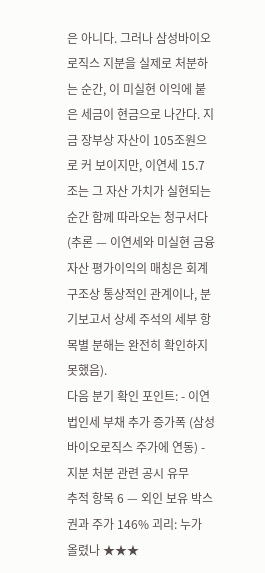은 아니다. 그러나 삼성바이오로직스 지분을 실제로 처분하는 순간, 이 미실현 이익에 붙은 세금이 현금으로 나간다. 지금 장부상 자산이 105조원으로 커 보이지만, 이연세 15.7조는 그 자산 가치가 실현되는 순간 함께 따라오는 청구서다 (추론 — 이연세와 미실현 금융자산 평가이익의 매칭은 회계 구조상 통상적인 관계이나, 분기보고서 상세 주석의 세부 항목별 분해는 완전히 확인하지 못했음).
다음 분기 확인 포인트: - 이연법인세 부채 추가 증가폭 (삼성바이오로직스 주가에 연동) - 지분 처분 관련 공시 유무
추적 항목 6 — 외인 보유 박스권과 주가 146% 괴리: 누가 올렸나 ★★★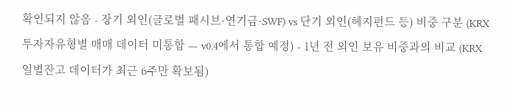확인되지 않음 - 장기 외인(글로벌 패시브·연기금·SWF) vs 단기 외인(헤지펀드 등) 비중 구분 (KRX 투자자유형별 매매 데이터 미통합 — v0.4에서 통합 예정) - 1년 전 외인 보유 비중과의 비교 (KRX 일별잔고 데이터가 최근 6주만 확보됨)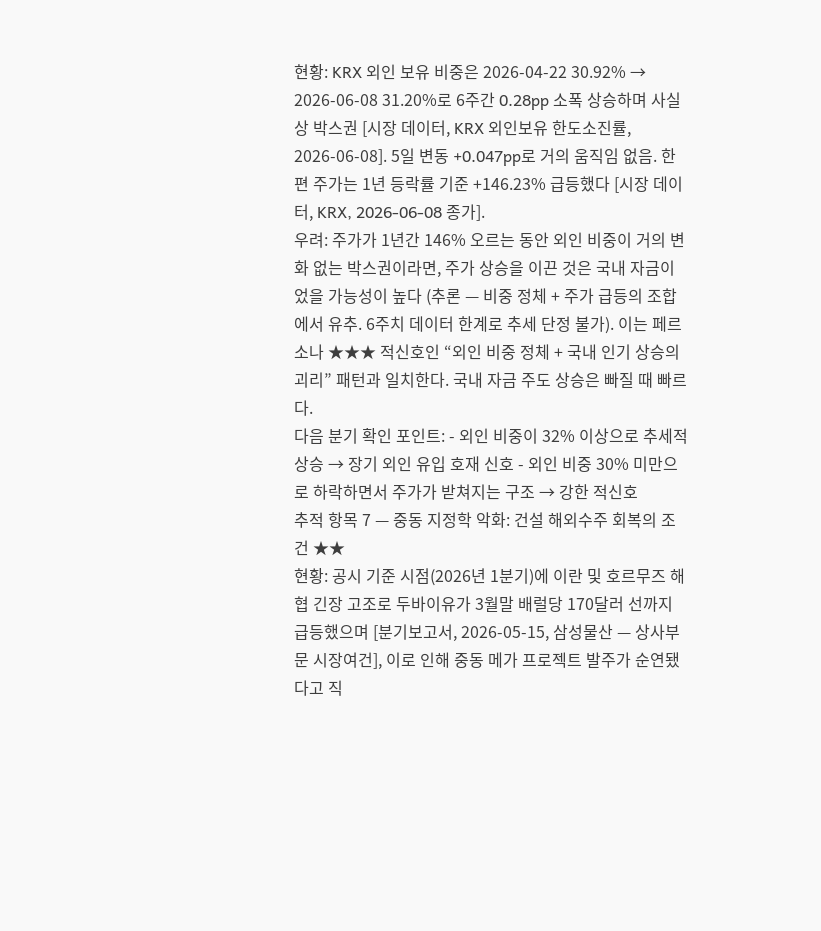현황: KRX 외인 보유 비중은 2026-04-22 30.92% → 2026-06-08 31.20%로 6주간 0.28pp 소폭 상승하며 사실상 박스권 [시장 데이터, KRX 외인보유 한도소진률, 2026-06-08]. 5일 변동 +0.047pp로 거의 움직임 없음. 한편 주가는 1년 등락률 기준 +146.23% 급등했다 [시장 데이터, KRX, 2026-06-08 종가].
우려: 주가가 1년간 146% 오르는 동안 외인 비중이 거의 변화 없는 박스권이라면, 주가 상승을 이끈 것은 국내 자금이었을 가능성이 높다 (추론 — 비중 정체 + 주가 급등의 조합에서 유추. 6주치 데이터 한계로 추세 단정 불가). 이는 페르소나 ★★★ 적신호인 “외인 비중 정체 + 국내 인기 상승의 괴리” 패턴과 일치한다. 국내 자금 주도 상승은 빠질 때 빠르다.
다음 분기 확인 포인트: - 외인 비중이 32% 이상으로 추세적 상승 → 장기 외인 유입 호재 신호 - 외인 비중 30% 미만으로 하락하면서 주가가 받쳐지는 구조 → 강한 적신호
추적 항목 7 — 중동 지정학 악화: 건설 해외수주 회복의 조건 ★★
현황: 공시 기준 시점(2026년 1분기)에 이란 및 호르무즈 해협 긴장 고조로 두바이유가 3월말 배럴당 170달러 선까지 급등했으며 [분기보고서, 2026-05-15, 삼성물산 — 상사부문 시장여건], 이로 인해 중동 메가 프로젝트 발주가 순연됐다고 직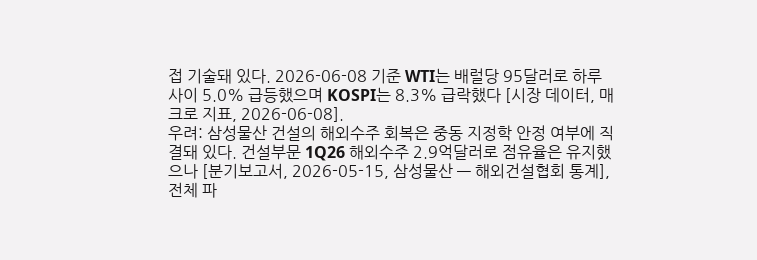접 기술돼 있다. 2026-06-08 기준 WTI는 배럴당 95달러로 하루 사이 5.0% 급등했으며 KOSPI는 8.3% 급락했다 [시장 데이터, 매크로 지표, 2026-06-08].
우려: 삼성물산 건설의 해외수주 회복은 중동 지정학 안정 여부에 직결돼 있다. 건설부문 1Q26 해외수주 2.9억달러로 점유율은 유지했으나 [분기보고서, 2026-05-15, 삼성물산 — 해외건설협회 통계], 전체 파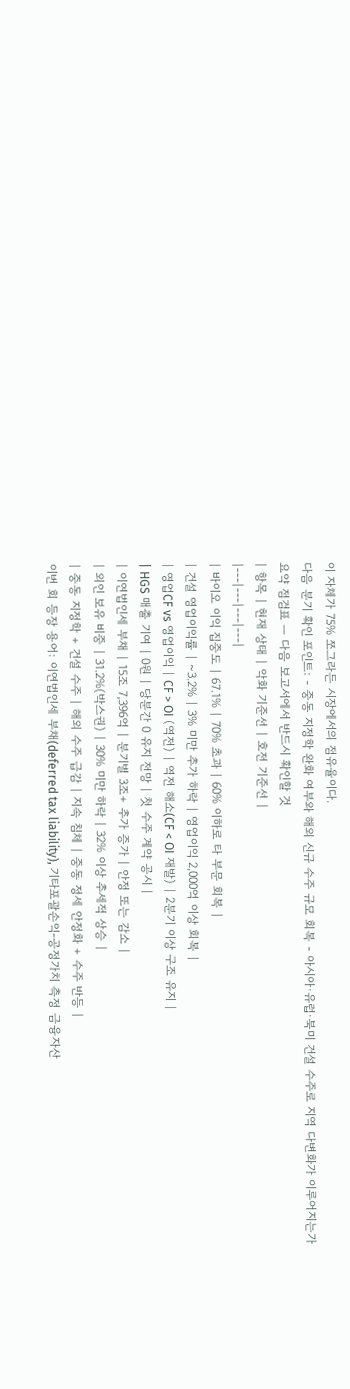이 자체가 75% 쪼그라든 시장에서의 점유율이다.
다음 분기 확인 포인트: - 중동 지정학 완화 여부와 해외 신규 수주 규모 회복 - 아시아·유럽·북미 건설 수주로 지역 다변화가 이루어지는가
요약 점검표 — 다음 보고서에서 반드시 확인할 것
| 항목 | 현재 상태 | 악화 기준선 | 호전 기준선 |
|---|---|---|---|
| 바이오 이익 집중도 | 67.1% | 70% 초과 | 60% 이하로 타 부문 회복 |
| 건설 영업이익률 | ~3.2% | 3% 미만 추가 하락 | 영업이익 2,000억 이상 회복 |
| 영업CF vs 영업이익 | CF > OI (역전) | 역전 해소(CF < OI 재발) | 2분기 이상 구조 유지 |
| HGS 매출 기여 | 0원 | 당분간 0 유지 전망 | 첫 수주 계약 공시 |
| 이연법인세 부채 | 15조 7,396억 | 분기별 3조+ 추가 증가 | 안정 또는 감소 |
| 외인 보유 비중 | 31.2%(박스권) | 30% 미만 하락 | 32% 이상 추세적 상승 |
| 중동 지정학 + 건설 수주 | 해외 수주 급감 | 지속 침체 | 중동 정세 안정화 + 수주 반등 |
이번 회 등장 용어: 이연법인세 부채(deferred tax liability), 기타포괄손익-공정가치 측정 금융자산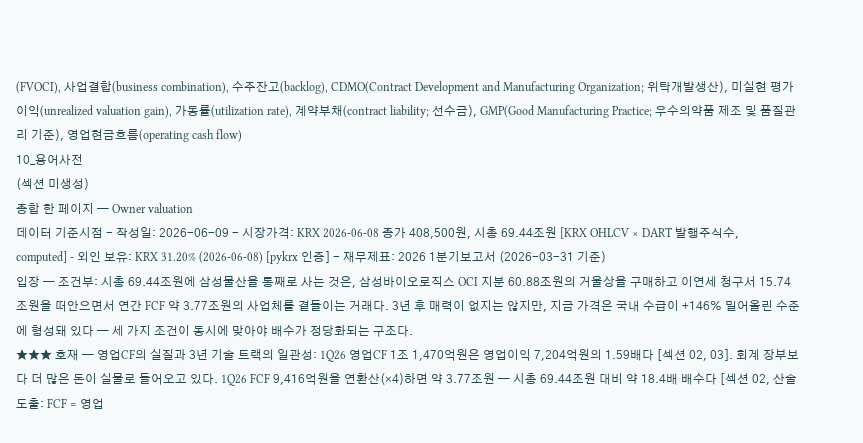(FVOCI), 사업결합(business combination), 수주잔고(backlog), CDMO(Contract Development and Manufacturing Organization; 위탁개발생산), 미실현 평가이익(unrealized valuation gain), 가동률(utilization rate), 계약부채(contract liability; 선수금), GMP(Good Manufacturing Practice; 우수의약품 제조 및 품질관리 기준), 영업현금흐름(operating cash flow)
10_용어사전
(섹션 미생성)
종합 한 페이지 — Owner valuation
데이터 기준시점 - 작성일: 2026-06-09 - 시장가격: KRX 2026-06-08 종가 408,500원, 시총 69.44조원 [KRX OHLCV × DART 발행주식수, computed] - 외인 보유: KRX 31.20% (2026-06-08) [pykrx 인증] - 재무제표: 2026 1분기보고서 (2026-03-31 기준)
입장 — 조건부: 시총 69.44조원에 삼성물산을 통째로 사는 것은, 삼성바이오로직스 OCI 지분 60.88조원의 거울상을 구매하고 이연세 청구서 15.74조원을 떠안으면서 연간 FCF 약 3.77조원의 사업체를 곁들이는 거래다. 3년 후 매력이 없지는 않지만, 지금 가격은 국내 수급이 +146% 밀어올린 수준에 형성돼 있다 — 세 가지 조건이 동시에 맞아야 배수가 정당화되는 구조다.
★★★ 호재 — 영업CF의 실질과 3년 기술 트랙의 일관성: 1Q26 영업CF 1조 1,470억원은 영업이익 7,204억원의 1.59배다 [섹션 02, 03]. 회계 장부보다 더 많은 돈이 실물로 들어오고 있다. 1Q26 FCF 9,416억원을 연환산(×4)하면 약 3.77조원 — 시총 69.44조원 대비 약 18.4배 배수다 [섹션 02, 산술 도출: FCF = 영업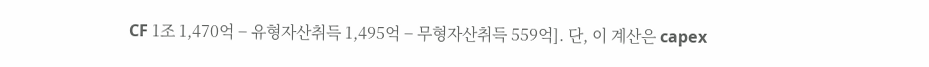CF 1조 1,470억 − 유형자산취득 1,495억 − 무형자산취득 559억]. 단, 이 계산은 capex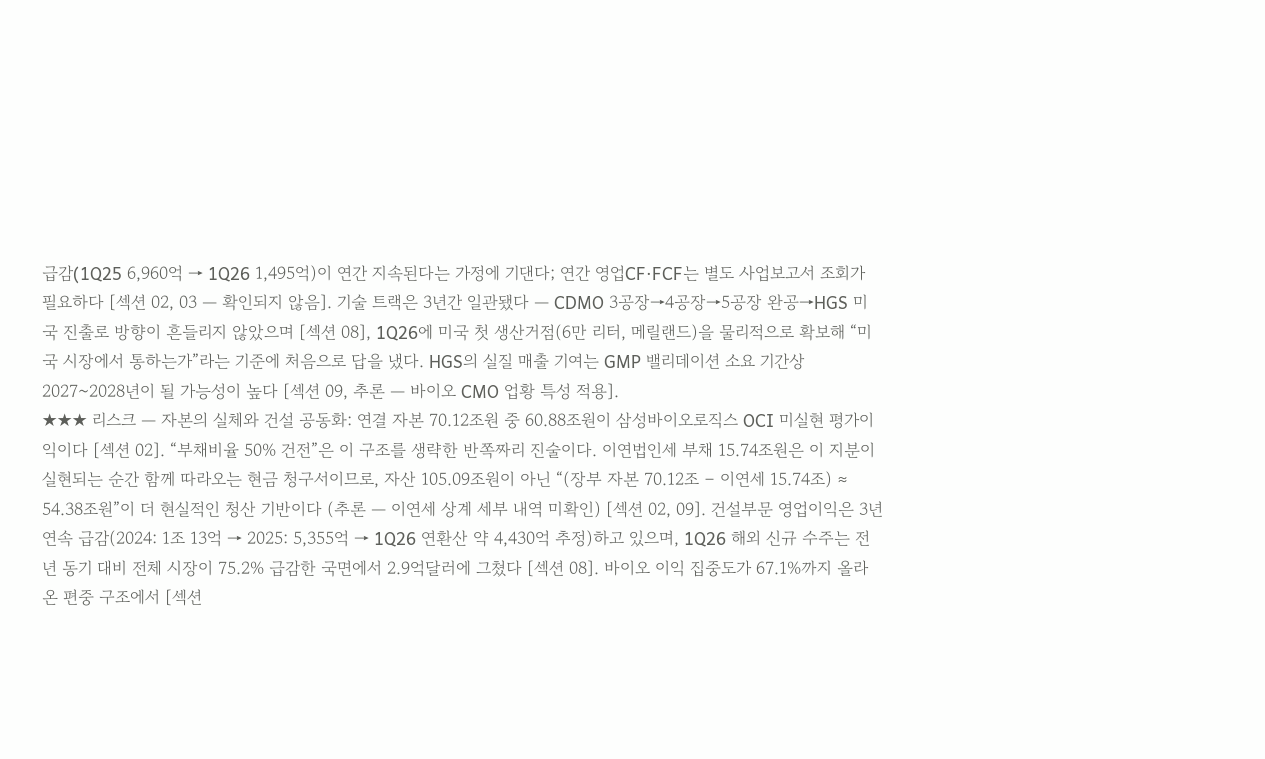급감(1Q25 6,960억 → 1Q26 1,495억)이 연간 지속된다는 가정에 기댄다; 연간 영업CF·FCF는 별도 사업보고서 조회가 필요하다 [섹션 02, 03 — 확인되지 않음]. 기술 트랙은 3년간 일관됐다 — CDMO 3공장→4공장→5공장 완공→HGS 미국 진출로 방향이 흔들리지 않았으며 [섹션 08], 1Q26에 미국 첫 생산거점(6만 리터, 메릴랜드)을 물리적으로 확보해 “미국 시장에서 통하는가”라는 기준에 처음으로 답을 냈다. HGS의 실질 매출 기여는 GMP 밸리데이션 소요 기간상 2027~2028년이 될 가능성이 높다 [섹션 09, 추론 — 바이오 CMO 업황 특성 적용].
★★★ 리스크 — 자본의 실체와 건설 공동화: 연결 자본 70.12조원 중 60.88조원이 삼성바이오로직스 OCI 미실현 평가이익이다 [섹션 02]. “부채비율 50% 건전”은 이 구조를 생략한 반쪽짜리 진술이다. 이연법인세 부채 15.74조원은 이 지분이 실현되는 순간 함께 따라오는 현금 청구서이므로, 자산 105.09조원이 아닌 “(장부 자본 70.12조 − 이연세 15.74조) ≈ 54.38조원”이 더 현실적인 청산 기반이다 (추론 — 이연세 상계 세부 내역 미확인) [섹션 02, 09]. 건설부문 영업이익은 3년 연속 급감(2024: 1조 13억 → 2025: 5,355억 → 1Q26 연환산 약 4,430억 추정)하고 있으며, 1Q26 해외 신규 수주는 전년 동기 대비 전체 시장이 75.2% 급감한 국면에서 2.9억달러에 그쳤다 [섹션 08]. 바이오 이익 집중도가 67.1%까지 올라온 편중 구조에서 [섹션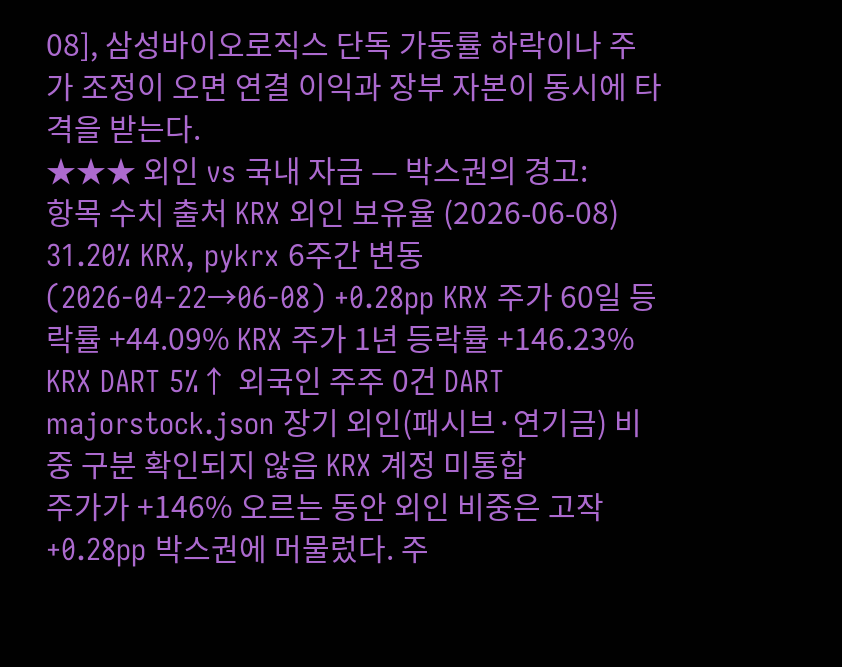08], 삼성바이오로직스 단독 가동률 하락이나 주가 조정이 오면 연결 이익과 장부 자본이 동시에 타격을 받는다.
★★★ 외인 vs 국내 자금 — 박스권의 경고:
항목 수치 출처 KRX 외인 보유율 (2026-06-08) 31.20% KRX, pykrx 6주간 변동 (2026-04-22→06-08) +0.28pp KRX 주가 60일 등락률 +44.09% KRX 주가 1년 등락률 +146.23% KRX DART 5%↑ 외국인 주주 0건 DART majorstock.json 장기 외인(패시브·연기금) 비중 구분 확인되지 않음 KRX 계정 미통합
주가가 +146% 오르는 동안 외인 비중은 고작 +0.28pp 박스권에 머물렀다. 주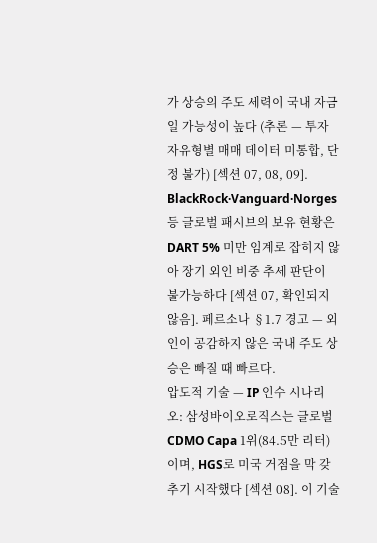가 상승의 주도 세력이 국내 자금일 가능성이 높다 (추론 — 투자자유형별 매매 데이터 미통합, 단정 불가) [섹션 07, 08, 09]. BlackRock·Vanguard·Norges 등 글로벌 패시브의 보유 현황은 DART 5% 미만 임계로 잡히지 않아 장기 외인 비중 추세 판단이 불가능하다 [섹션 07, 확인되지 않음]. 페르소나 §1.7 경고 — 외인이 공감하지 않은 국내 주도 상승은 빠질 때 빠르다.
압도적 기술 — IP 인수 시나리오: 삼성바이오로직스는 글로벌 CDMO Capa 1위(84.5만 리터)이며, HGS로 미국 거점을 막 갖추기 시작했다 [섹션 08]. 이 기술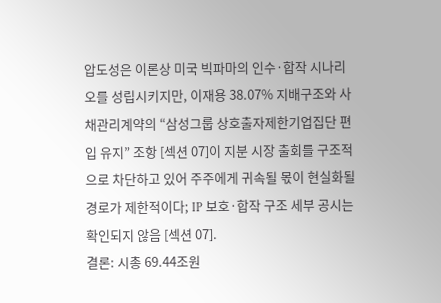압도성은 이론상 미국 빅파마의 인수·합작 시나리오를 성립시키지만, 이재용 38.07% 지배구조와 사채관리계약의 “삼성그룹 상호출자제한기업집단 편입 유지” 조항 [섹션 07]이 지분 시장 출회를 구조적으로 차단하고 있어 주주에게 귀속될 몫이 현실화될 경로가 제한적이다; IP 보호·합작 구조 세부 공시는 확인되지 않음 [섹션 07].
결론: 시총 69.44조원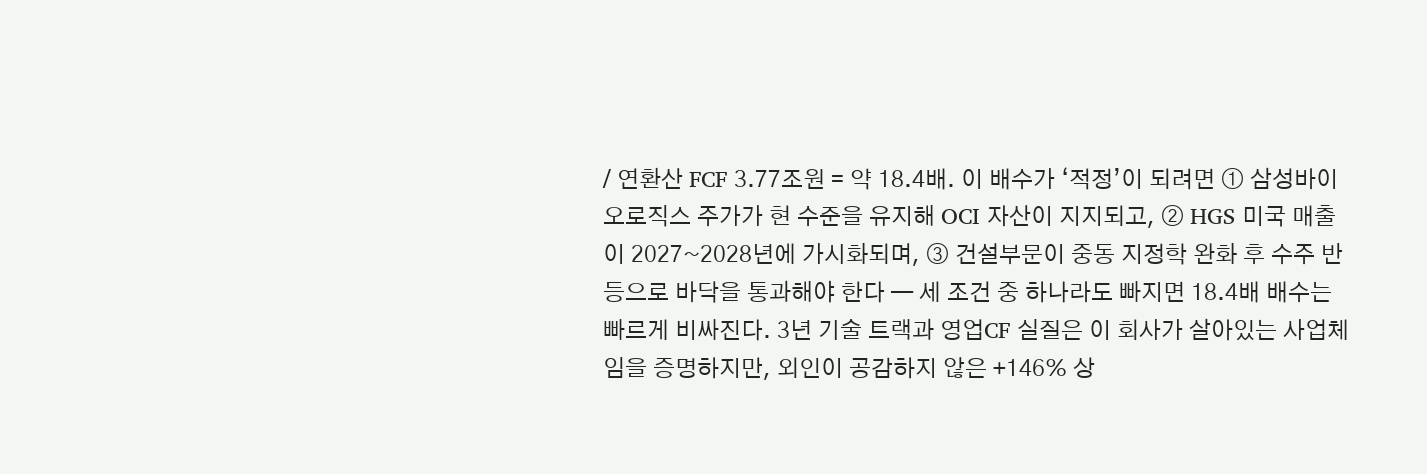/ 연환산 FCF 3.77조원 = 약 18.4배. 이 배수가 ‘적정’이 되려면 ① 삼성바이오로직스 주가가 현 수준을 유지해 OCI 자산이 지지되고, ② HGS 미국 매출이 2027~2028년에 가시화되며, ③ 건설부문이 중동 지정학 완화 후 수주 반등으로 바닥을 통과해야 한다 — 세 조건 중 하나라도 빠지면 18.4배 배수는 빠르게 비싸진다. 3년 기술 트랙과 영업CF 실질은 이 회사가 살아있는 사업체임을 증명하지만, 외인이 공감하지 않은 +146% 상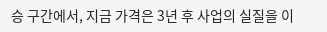승 구간에서, 지금 가격은 3년 후 사업의 실질을 이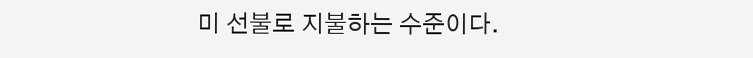미 선불로 지불하는 수준이다.